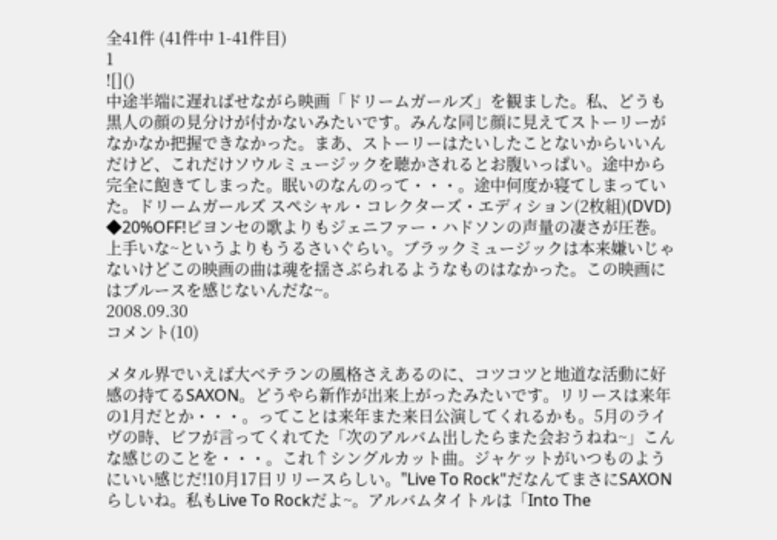全41件 (41件中 1-41件目)
1
![]()
中途半端に遅ればせながら映画「ドリームガールズ」を観ました。私、どうも黒人の顔の見分けが付かないみたいです。みんな同じ顔に見えてストーリーがなかなか把握できなかった。まあ、ストーリーはたいしたことないからいいんだけど、これだけソウルミュージックを聴かされるとお腹いっぱい。途中から完全に飽きてしまった。眠いのなんのって・・・。途中何度か寝てしまっていた。ドリームガールズ スペシャル・コレクターズ・エディション(2枚組)(DVD) ◆20%OFF!ビヨンセの歌よりもジェニファー・ハドソンの声量の凄さが圧巻。上手いな~というよりもうるさいぐらい。ブラックミュージックは本来嫌いじゃないけどこの映画の曲は魂を揺さぶられるようなものはなかった。この映画にはブルースを感じないんだな~。
2008.09.30
コメント(10)

メタル界でいえば大ベテランの風格さえあるのに、コツコツと地道な活動に好感の持てるSAXON。どうやら新作が出来上がったみたいです。リリースは来年の1月だとか・・・。ってことは来年また来日公演してくれるかも。5月のライヴの時、ビフが言ってくれてた「次のアルバム出したらまた会おうねね~」こんな感じのことを・・・。これ↑シングルカット曲。ジャケットがいつものようにいい感じだ!10月17日リリースらしい。"Live To Rock"だなんてまさにSAXONらしいね。私もLive To Rockだよ~。アルバムタイトルは「Into The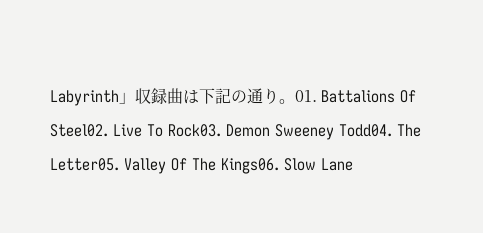Labyrinth」収録曲は下記の通り。01. Battalions Of Steel02. Live To Rock03. Demon Sweeney Todd04. The Letter05. Valley Of The Kings06. Slow Lane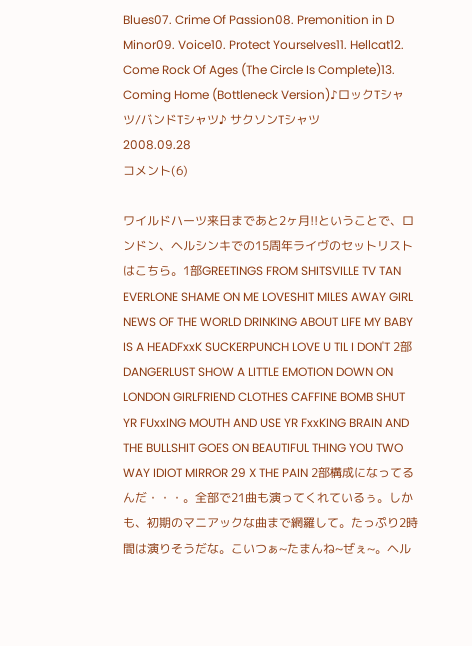Blues07. Crime Of Passion08. Premonition in D Minor09. Voice10. Protect Yourselves11. Hellcat12. Come Rock Of Ages (The Circle Is Complete)13. Coming Home (Bottleneck Version)♪ロックTシャツ/バンドTシャツ♪ サクソンTシャツ
2008.09.28
コメント(6)

ワイルドハーツ来日まであと2ヶ月!!ということで、ロンドン、ヘルシンキでの15周年ライヴのセットリストはこちら。1部GREETINGS FROM SHITSVILLE TV TAN EVERLONE SHAME ON ME LOVESHIT MILES AWAY GIRL NEWS OF THE WORLD DRINKING ABOUT LIFE MY BABY IS A HEADFxxK SUCKERPUNCH LOVE U TIL I DON'T 2部DANGERLUST SHOW A LITTLE EMOTION DOWN ON LONDON GIRLFRIEND CLOTHES CAFFINE BOMB SHUT YR FUxxING MOUTH AND USE YR FxxKING BRAIN AND THE BULLSHIT GOES ON BEAUTIFUL THING YOU TWO WAY IDIOT MIRROR 29 X THE PAIN 2部構成になってるんだ・・・。全部で21曲も演ってくれているぅ。しかも、初期のマニアックな曲まで網羅して。たっぷり2時間は演りそうだな。こいつぁ~たまんね~ぜぇ~。ヘル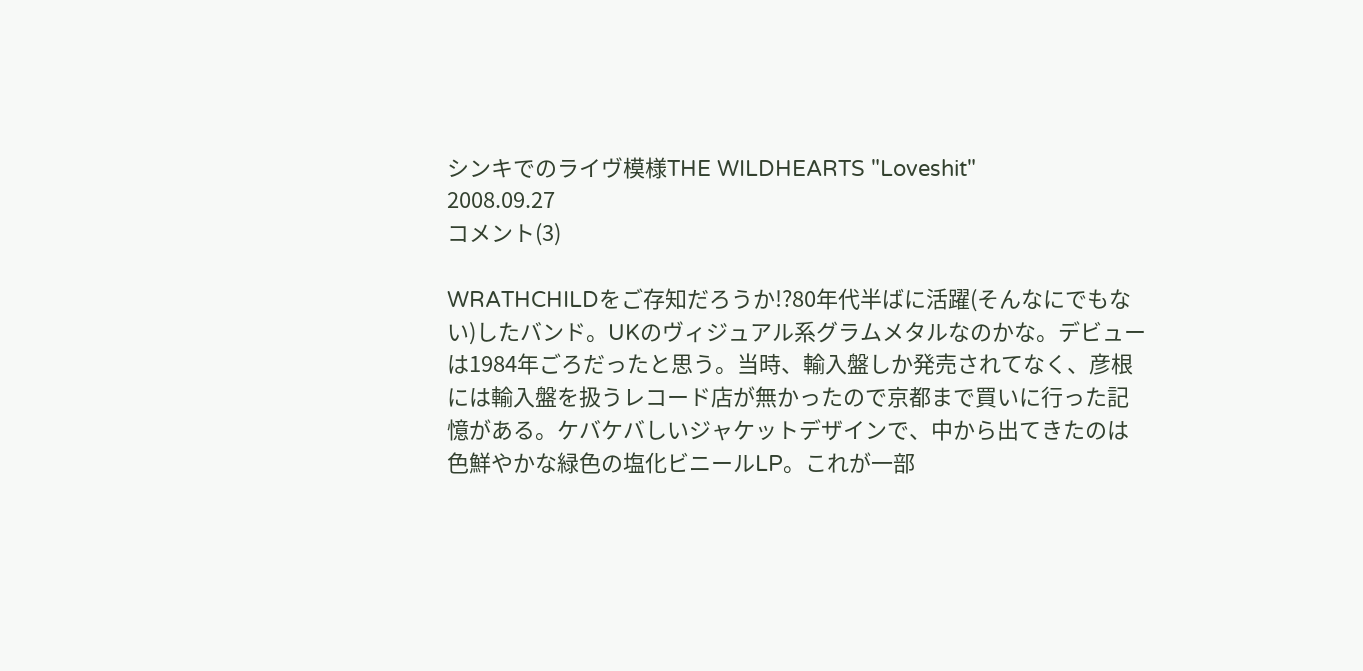シンキでのライヴ模様THE WILDHEARTS "Loveshit"
2008.09.27
コメント(3)

WRATHCHILDをご存知だろうか!?80年代半ばに活躍(そんなにでもない)したバンド。UKのヴィジュアル系グラムメタルなのかな。デビューは1984年ごろだったと思う。当時、輸入盤しか発売されてなく、彦根には輸入盤を扱うレコード店が無かったので京都まで買いに行った記憶がある。ケバケバしいジャケットデザインで、中から出てきたのは色鮮やかな緑色の塩化ビニールLP。これが一部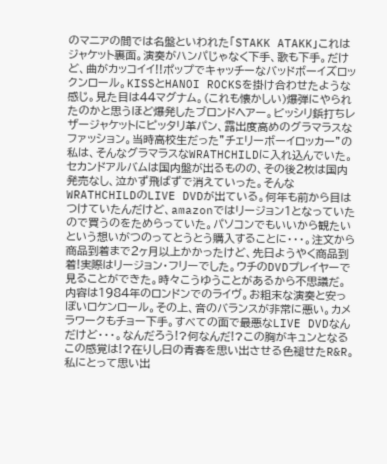のマニアの間では名盤といわれた「STAKK ATAKK」これはジャケット裏面。演奏がハンパじゃなく下手、歌も下手。だけど、曲がカッコイイ!!ポップでキャッチーなバッドボーイズロックンロール。KISSとHANOI ROCKSを掛け合わせたような感じ。見た目は44マグナム。(これも懐かしい)爆弾にやられたのかと思うほど爆発したブロンドヘアー。ビッシリ鋲打ちレザージャケットにピッタリ革パン、露出度高めのグラマラスなファッション。当時高校生だった”チェリーボーイロッカー”の私は、そんなグラマラスなWRATHCHILDに入れ込んでいた。セカンドアルバムは国内盤が出るものの、その後2枚は国内発売なし、泣かず飛ばずで消えていった。そんなWRATHCHILDのLIVE DVDが出ている。何年も前から目はつけていたんだけど、amazonではリージョン1となっていたので買うのをためらっていた。パソコンでもいいから観たいという想いがつのってとうとう購入することに・・・。注文から商品到着まで2ヶ月以上かかったけど、先日ようやく商品到着!実際はリージョン・フリーでした。ウチのDVDプレイヤーで見ることができた。時々こうゆうことがあるから不思議だ。内容は1984年のロンドンでのライヴ。お粗末な演奏と安っぽいロケンロール。その上、音のバランスが非常に悪い。カメラワークもチョー下手。すべての面で最悪なLIVE DVDなんだけど・・・。なんだろう!?何なんだ!?この胸がキュンとなるこの感覚は!?在りし日の青春を思い出させる色褪せたR&R。私にとって思い出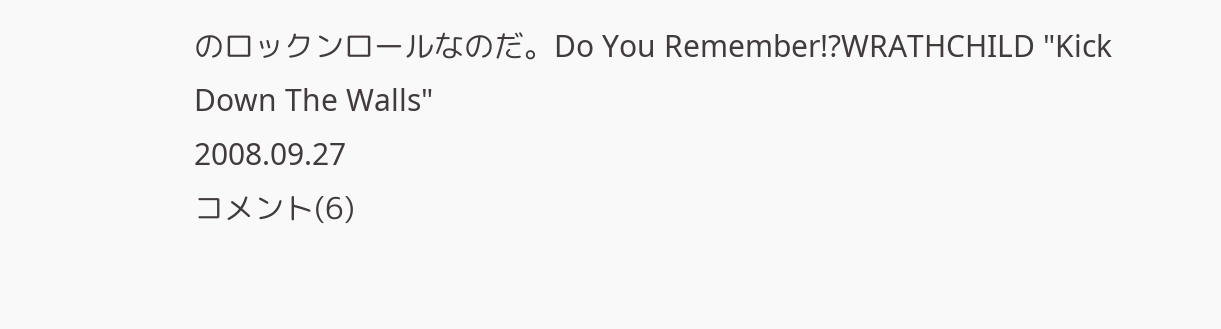のロックンロールなのだ。Do You Remember!?WRATHCHILD "Kick Down The Walls"
2008.09.27
コメント(6)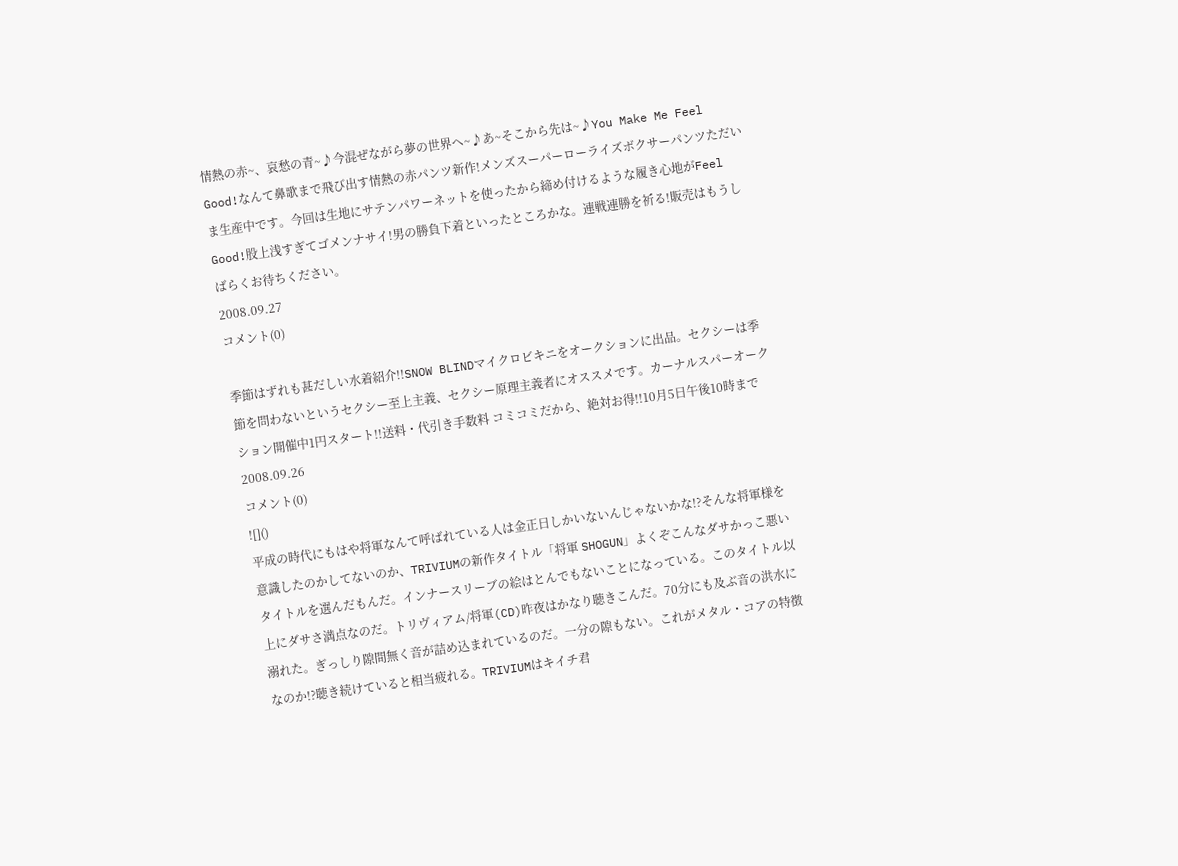情熱の赤~、哀愁の青~♪今混ぜながら夢の世界へ~♪あ~そこから先は~♪You Make Me Feel Good!なんて鼻歌まで飛び出す情熱の赤パンツ新作!メンズスーパーローライズボクサーパンツただいま生産中です。今回は生地にサテンパワーネットを使ったから締め付けるような履き心地がFeel Good!股上浅すぎてゴメンナサイ!男の勝負下着といったところかな。連戦連勝を祈る!販売はもうしばらくお待ちください。
2008.09.27
コメント(0)

季節はずれも甚だしい水着紹介!!SNOW BLINDマイクロビキニをオークションに出品。セクシーは季節を問わないというセクシー至上主義、セクシー原理主義者にオススメです。カーナルスパーオークション開催中1円スタート!!送料・代引き手数料 コミコミだから、絶対お得!!10月5日午後10時まで
2008.09.26
コメント(0)
![]()
平成の時代にもはや将軍なんて呼ばれている人は金正日しかいないんじゃないかな!?そんな将軍様を意識したのかしてないのか、TRIVIUMの新作タイトル「将軍 SHOGUN」よくぞこんなダサかっこ悪いタイトルを選んだもんだ。インナースリーブの絵はとんでもないことになっている。このタイトル以上にダサさ満点なのだ。トリヴィアム/将軍(CD)昨夜はかなり聴きこんだ。70分にも及ぶ音の洪水に溺れた。ぎっしり隙間無く音が詰め込まれているのだ。一分の隙もない。これがメタル・コアの特徴なのか!?聴き続けていると相当疲れる。TRIVIUMはキイチ君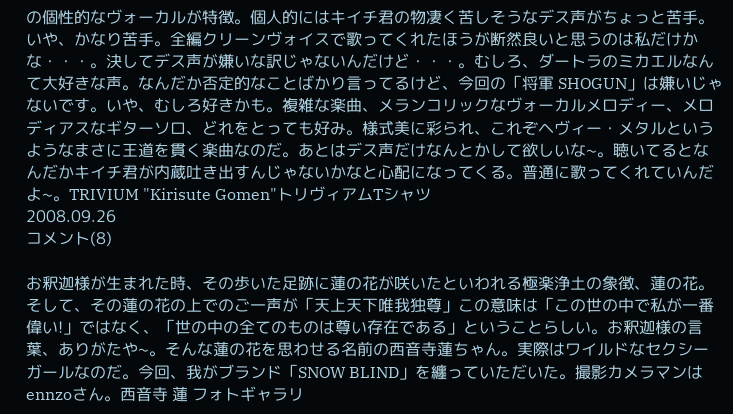の個性的なヴォーカルが特徴。個人的にはキイチ君の物凄く苦しそうなデス声がちょっと苦手。いや、かなり苦手。全編クリーンヴォイスで歌ってくれたほうが断然良いと思うのは私だけかな・・・。決してデス声が嫌いな訳じゃないんだけど・・・。むしろ、ダートラのミカエルなんて大好きな声。なんだか否定的なことばかり言ってるけど、今回の「将軍 SHOGUN」は嫌いじゃないです。いや、むしろ好きかも。複雑な楽曲、メランコリックなヴォーカルメロディー、メロディアスなギターソロ、どれをとっても好み。様式美に彩られ、これぞヘヴィー・メタルというようなまさに王道を貫く楽曲なのだ。あとはデス声だけなんとかして欲しいな~。聴いてるとなんだかキイチ君が内蔵吐き出すんじゃないかなと心配になってくる。普通に歌ってくれていんだよ~。TRIVIUM "Kirisute Gomen"トリヴィアムTシャツ
2008.09.26
コメント(8)

お釈迦様が生まれた時、その歩いた足跡に蓮の花が咲いたといわれる極楽浄土の象徴、蓮の花。そして、その蓮の花の上でのご一声が「天上天下唯我独尊」この意味は「この世の中で私が一番偉い!」ではなく、「世の中の全てのものは尊い存在である」ということらしい。お釈迦様の言葉、ありがたや~。そんな蓮の花を思わせる名前の西音寺蓮ちゃん。実際はワイルドなセクシーガールなのだ。今回、我がブランド「SNOW BLIND」を纏っていただいた。撮影カメラマンはennzoさん。西音寺 蓮 フォトギャラリ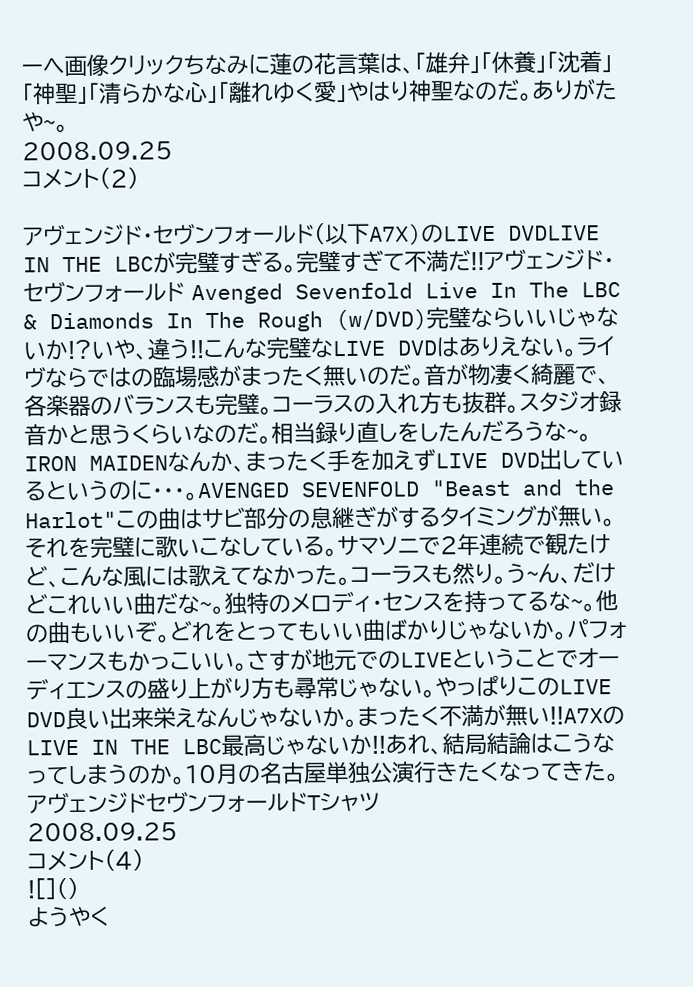ーへ画像クリックちなみに蓮の花言葉は、「雄弁」「休養」「沈着」「神聖」「清らかな心」「離れゆく愛」やはり神聖なのだ。ありがたや~。
2008.09.25
コメント(2)

アヴェンジド・セヴンフォールド(以下A7X)のLIVE DVDLIVE IN THE LBCが完璧すぎる。完璧すぎて不満だ!!アヴェンジド・セヴンフォールド Avenged Sevenfold Live In The LBC & Diamonds In The Rough (w/DVD)完璧ならいいじゃないか!?いや、違う!!こんな完璧なLIVE DVDはありえない。ライヴならではの臨場感がまったく無いのだ。音が物凄く綺麗で、各楽器のバランスも完璧。コーラスの入れ方も抜群。スタジオ録音かと思うくらいなのだ。相当録り直しをしたんだろうな~。IRON MAIDENなんか、まったく手を加えずLIVE DVD出しているというのに・・・。AVENGED SEVENFOLD "Beast and the Harlot"この曲はサビ部分の息継ぎがするタイミングが無い。それを完璧に歌いこなしている。サマソニで2年連続で観たけど、こんな風には歌えてなかった。コーラスも然り。う~ん、だけどこれいい曲だな~。独特のメロディ・センスを持ってるな~。他の曲もいいぞ。どれをとってもいい曲ばかりじゃないか。パフォーマンスもかっこいい。さすが地元でのLIVEということでオーディエンスの盛り上がり方も尋常じゃない。やっぱりこのLIVE DVD良い出来栄えなんじゃないか。まったく不満が無い!!A7XのLIVE IN THE LBC最高じゃないか!!あれ、結局結論はこうなってしまうのか。10月の名古屋単独公演行きたくなってきた。アヴェンジドセヴンフォールドTシャツ
2008.09.25
コメント(4)
![]()
ようやく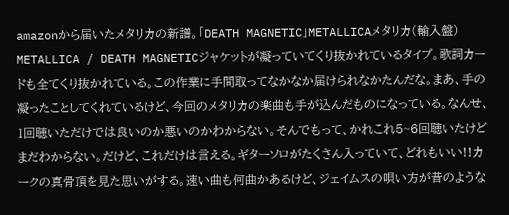amazonから届いたメタリカの新譜。「DEATH MAGNETIC」METALLICAメタリカ(輸入盤) METALLICA / DEATH MAGNETICジャケットが凝っていてくり抜かれているタイプ。歌詞カードも全てくり抜かれている。この作業に手間取ってなかなか届けられなかたんだな。まあ、手の凝ったことしてくれているけど、今回のメタリカの楽曲も手が込んだものになっている。なんせ、1回聴いただけでは良いのか悪いのかわからない。そんでもって、かれこれ5~6回聴いたけどまだわからない。だけど、これだけは言える。ギターソロがたくさん入っていて、どれもいい!!カークの真骨頂を見た思いがする。速い曲も何曲かあるけど、ジェイムスの唄い方が昔のような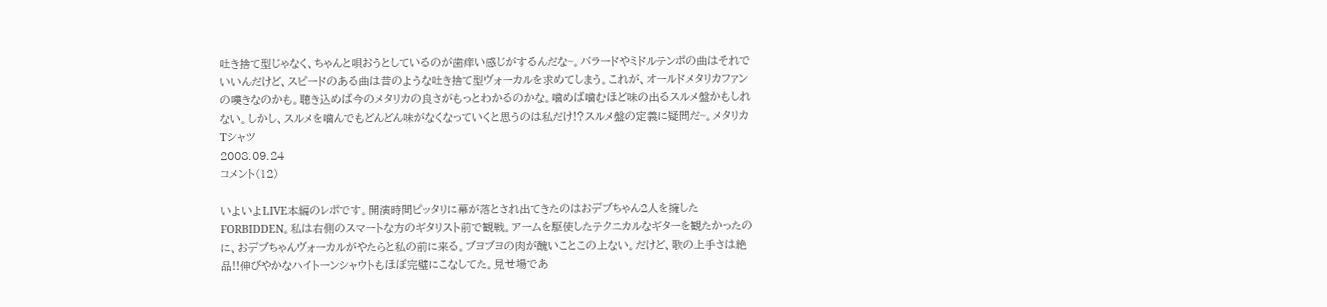吐き捨て型じゃなく、ちゃんと唄おうとしているのが歯痒い感じがするんだな~。バラードやミドルテンポの曲はそれでいいんだけど、スピードのある曲は昔のような吐き捨て型ヴォーカルを求めてしまう。これが、オールドメタリカファンの嘆きなのかも。聴き込めば今のメタリカの良さがもっとわかるのかな。噛めば噛むほど味の出るスルメ盤かもしれない。しかし、スルメを噛んでもどんどん味がなくなっていくと思うのは私だけ!?スルメ盤の定義に疑問だ~。メタリカTシャツ
2008.09.24
コメント(12)

いよいよLIVE本編のレポです。開演時間ピッタリに幕が落とされ出てきたのはおデブちゃん2人を擁したFORBIDDEN。私は右側のスマートな方のギタリスト前で観戦。アームを駆使したテクニカルなギターを観たかったのに、おデブちゃんヴォーカルがやたらと私の前に来る。ブヨブヨの肉が醜いことこの上ない。だけど、歌の上手さは絶品!!伸びやかなハイトーンシャウトもほぼ完璧にこなしてた。見せ場であ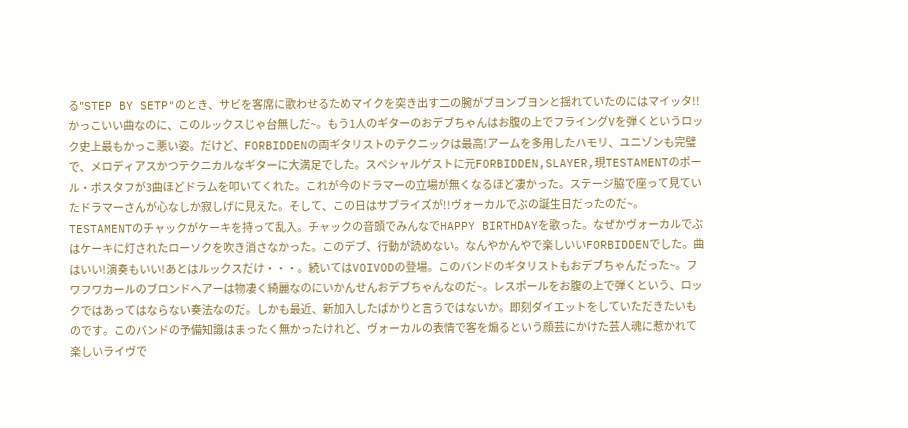る"STEP BY SETP"のとき、サビを客席に歌わせるためマイクを突き出す二の腕がブヨンブヨンと揺れていたのにはマイッタ!!かっこいい曲なのに、このルックスじゃ台無しだ~。もう1人のギターのおデブちゃんはお腹の上でフライングVを弾くというロック史上最もかっこ悪い姿。だけど、FORBIDDENの両ギタリストのテクニックは最高!アームを多用したハモリ、ユニゾンも完璧で、メロディアスかつテクニカルなギターに大満足でした。スペシャルゲストに元FORBIDDEN,SLAYER,現TESTAMENTのポール・ボスタフが3曲ほどドラムを叩いてくれた。これが今のドラマーの立場が無くなるほど凄かった。ステージ脇で座って見ていたドラマーさんが心なしか寂しげに見えた。そして、この日はサプライズが!!ヴォーカルでぶの誕生日だったのだ~。TESTAMENTのチャックがケーキを持って乱入。チャックの音頭でみんなでHAPPY BIRTHDAYを歌った。なぜかヴォーカルでぶはケーキに灯されたローソクを吹き消さなかった。このデブ、行動が読めない。なんやかんやで楽しいいFORBIDDENでした。曲はいい!演奏もいい!あとはルックスだけ・・・。続いてはVOIVODの登場。このバンドのギタリストもおデブちゃんだった~。フワフワカールのブロンドヘアーは物凄く綺麗なのにいかんせんおデブちゃんなのだ~。レスポールをお腹の上で弾くという、ロックではあってはならない奏法なのだ。しかも最近、新加入したばかりと言うではないか。即刻ダイエットをしていただきたいものです。このバンドの予備知識はまったく無かったけれど、ヴォーカルの表情で客を煽るという顔芸にかけた芸人魂に惹かれて楽しいライヴで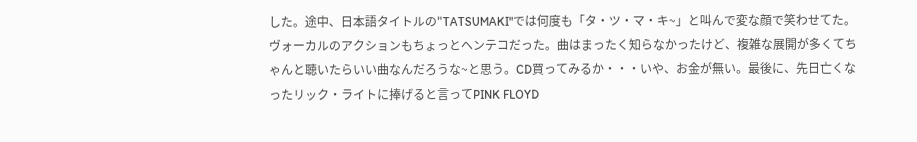した。途中、日本語タイトルの"TATSUMAKI"では何度も「タ・ツ・マ・キ~」と叫んで変な顔で笑わせてた。ヴォーカルのアクションもちょっとヘンテコだった。曲はまったく知らなかったけど、複雑な展開が多くてちゃんと聴いたらいい曲なんだろうな~と思う。CD買ってみるか・・・いや、お金が無い。最後に、先日亡くなったリック・ライトに捧げると言ってPINK FLOYD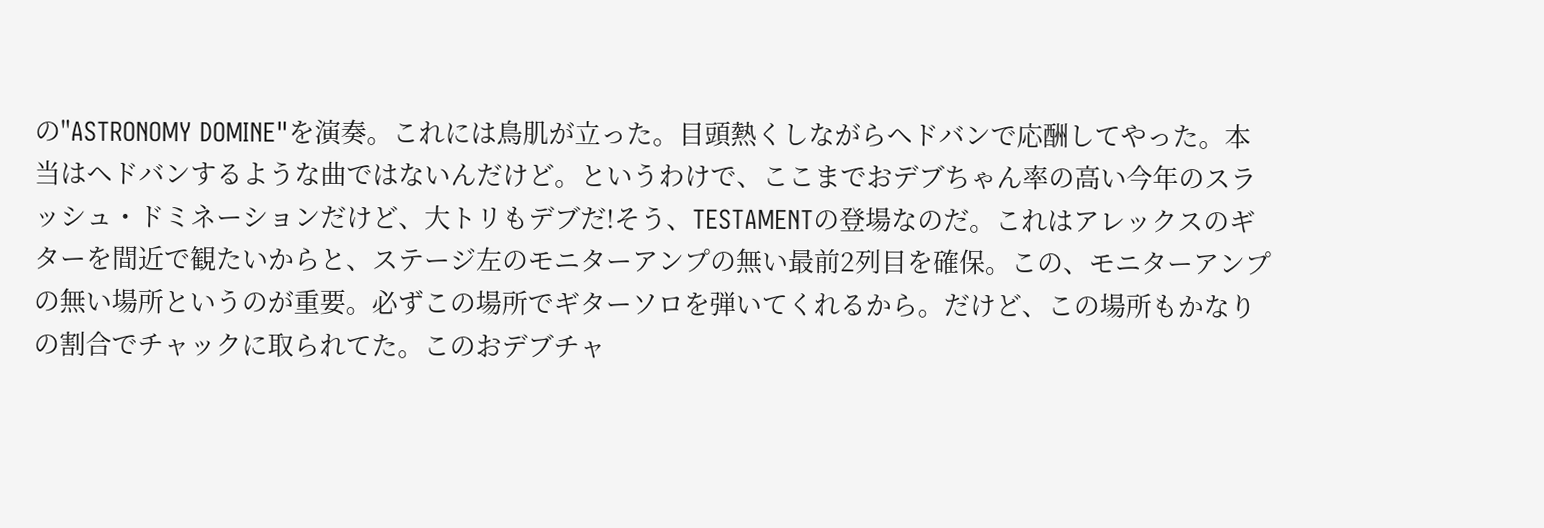の"ASTRONOMY DOMINE"を演奏。これには鳥肌が立った。目頭熱くしながらヘドバンで応酬してやった。本当はヘドバンするような曲ではないんだけど。というわけで、ここまでおデブちゃん率の高い今年のスラッシュ・ドミネーションだけど、大トリもデブだ!そう、TESTAMENTの登場なのだ。これはアレックスのギターを間近で観たいからと、ステージ左のモニターアンプの無い最前2列目を確保。この、モニターアンプの無い場所というのが重要。必ずこの場所でギターソロを弾いてくれるから。だけど、この場所もかなりの割合でチャックに取られてた。このおデブチャ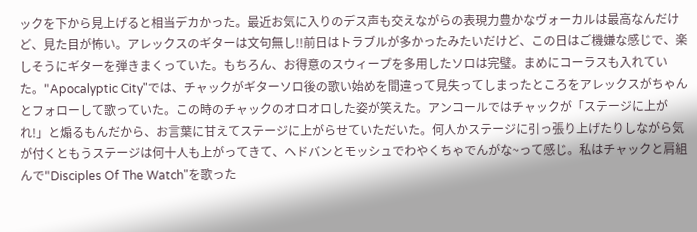ックを下から見上げると相当デカかった。最近お気に入りのデス声も交えながらの表現力豊かなヴォーカルは最高なんだけど、見た目が怖い。アレックスのギターは文句無し!!前日はトラブルが多かったみたいだけど、この日はご機嫌な感じで、楽しそうにギターを弾きまくっていた。もちろん、お得意のスウィープを多用したソロは完璧。まめにコーラスも入れていた。"Apocalyptic City"では、チャックがギターソロ後の歌い始めを間違って見失ってしまったところをアレックスがちゃんとフォローして歌っていた。この時のチャックのオロオロした姿が笑えた。アンコールではチャックが「ステージに上がれ!」と煽るもんだから、お言葉に甘えてステージに上がらせていただいた。何人かステージに引っ張り上げたりしながら気が付くともうステージは何十人も上がってきて、ヘドバンとモッシュでわやくちゃでんがな~って感じ。私はチャックと肩組んで"Disciples Of The Watch"を歌った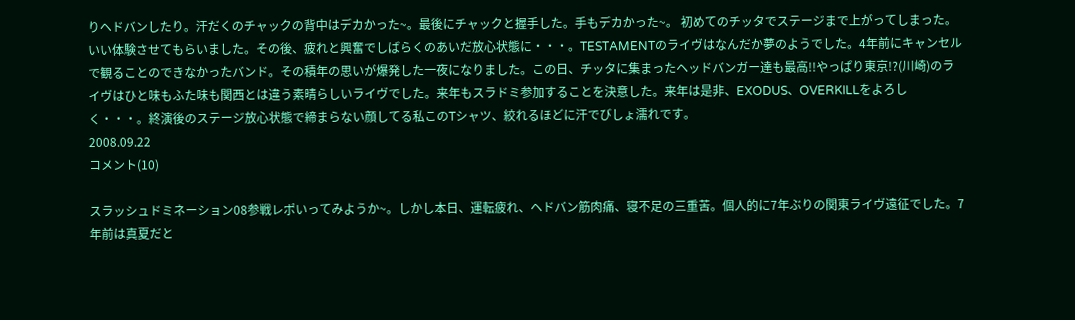りヘドバンしたり。汗だくのチャックの背中はデカかった~。最後にチャックと握手した。手もデカかった~。 初めてのチッタでステージまで上がってしまった。いい体験させてもらいました。その後、疲れと興奮でしばらくのあいだ放心状態に・・・。TESTAMENTのライヴはなんだか夢のようでした。4年前にキャンセルで観ることのできなかったバンド。その積年の思いが爆発した一夜になりました。この日、チッタに集まったヘッドバンガー達も最高!!やっぱり東京!?(川崎)のライヴはひと味もふた味も関西とは違う素晴らしいライヴでした。来年もスラドミ参加することを決意した。来年は是非、EXODUS、OVERKILLをよろしく・・・。終演後のステージ放心状態で締まらない顔してる私このTシャツ、絞れるほどに汗でびしょ濡れです。
2008.09.22
コメント(10)

スラッシュドミネーション08参戦レポいってみようか~。しかし本日、運転疲れ、ヘドバン筋肉痛、寝不足の三重苦。個人的に7年ぶりの関東ライヴ遠征でした。7年前は真夏だと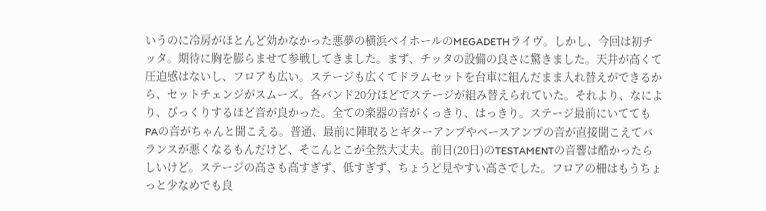いうのに冷房がほとんど効かなかった悪夢の横浜ベイホールのMEGADETHライヴ。しかし、今回は初チッタ。期待に胸を膨らませて参戦してきました。まず、チッタの設備の良さに驚きました。天井が高くて圧迫感はないし、フロアも広い。ステージも広くてドラムセットを台車に組んだまま入れ替えができるから、セットチェンジがスムーズ。各バンド20分ほどでステージが組み替えられていた。それより、なにより、びっくりするほど音が良かった。全ての楽器の音がくっきり、はっきり。ステージ最前にいててもPAの音がちゃんと聞こえる。普通、最前に陣取るとギターアンプやベースアンプの音が直接聞こえてバランスが悪くなるもんだけど、そこんとこが全然大丈夫。前日(20日)のTESTAMENTの音響は酷かったらしいけど。ステージの高さも高すぎず、低すぎず、ちょうど見やすい高さでした。フロアの柵はもうちょっと少なめでも良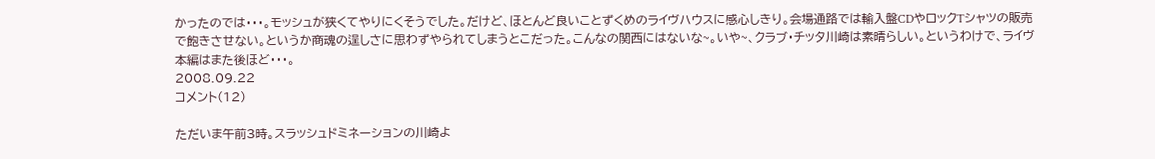かったのでは・・・。モッシュが狭くてやりにくそうでした。だけど、ほとんど良いことずくめのライヴハウスに感心しきり。会場通路では輸入盤CDやロックTシャツの販売で飽きさせない。というか商魂の逞しさに思わずやられてしまうとこだった。こんなの関西にはないな~。いや~、クラブ・チッタ川崎は素晴らしい。というわけで、ライヴ本編はまた後ほど・・・。
2008.09.22
コメント(12)

ただいま午前3時。スラッシュドミネーションの川崎よ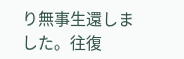り無事生還しました。往復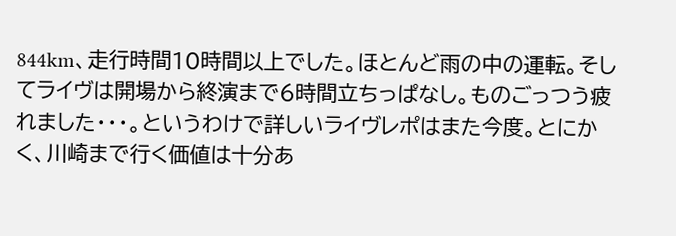844km、走行時間10時間以上でした。ほとんど雨の中の運転。そしてライヴは開場から終演まで6時間立ちっぱなし。ものごっつう疲れました・・・。というわけで詳しいライヴレポはまた今度。とにかく、川崎まで行く価値は十分あ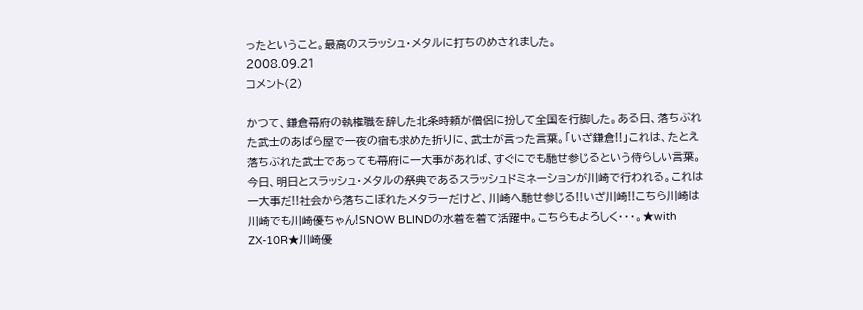ったということ。最高のスラッシュ・メタルに打ちのめされました。
2008.09.21
コメント(2)

かつて、鎌倉幕府の執権職を辞した北条時頼が僧侶に扮して全国を行脚した。ある日、落ちぶれた武士のあばら屋で一夜の宿も求めた折りに、武士が言った言葉。「いざ鎌倉!!」これは、たとえ落ちぶれた武士であっても幕府に一大事があれば、すぐにでも馳せ参じるという侍らしい言葉。今日、明日とスラッシュ・メタルの祭典であるスラッシュドミネーションが川崎で行われる。これは一大事だ!!社会から落ちこぼれたメタラーだけど、川崎へ馳せ参じる!!いざ川崎!!こちら川崎は川崎でも川崎優ちゃん!SNOW BLINDの水着を着て活躍中。こちらもよろしく・・・。★with ZX-10R★川崎優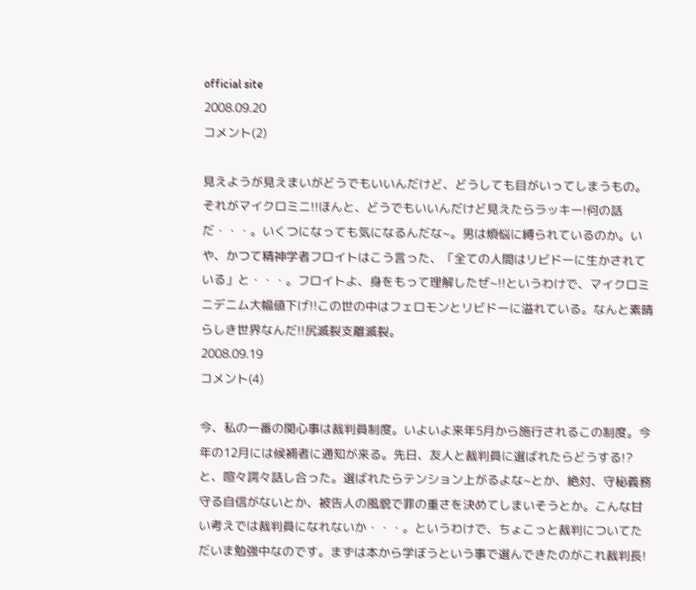official site
2008.09.20
コメント(2)

見えようが見えまいがどうでもいいんだけど、どうしても目がいってしまうもの。それがマイクロミニ!!ほんと、どうでもいいんだけど見えたらラッキー!何の話だ・・・。いくつになっても気になるんだな~。男は煩悩に縛られているのか。いや、かつて精神学者フロイトはこう言った、「全ての人間はリビドーに生かされている」と・・・。フロイトよ、身をもって理解したぜ~!!というわけで、マイクロミニデニム大幅値下げ!!この世の中はフェロモンとリビドーに溢れている。なんと素晴らしき世界なんだ!!尻滅裂支離滅裂。
2008.09.19
コメント(4)

今、私の一番の関心事は裁判員制度。いよいよ来年5月から施行されるこの制度。今年の12月には候補者に通知が来る。先日、友人と裁判員に選ばれたらどうする!?と、喧々諤々話し合った。選ばれたらテンション上がるよな~とか、絶対、守秘義務守る自信がないとか、被告人の風貌で罪の重さを決めてしまいそうとか。こんな甘い考えでは裁判員になれないか・・・。というわけで、ちょこっと裁判についてただいま勉強中なのです。まずは本から学ぼうという事で選んできたのがこれ裁判長!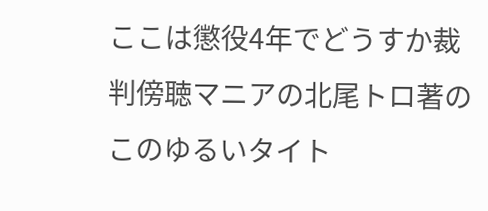ここは懲役4年でどうすか裁判傍聴マニアの北尾トロ著のこのゆるいタイト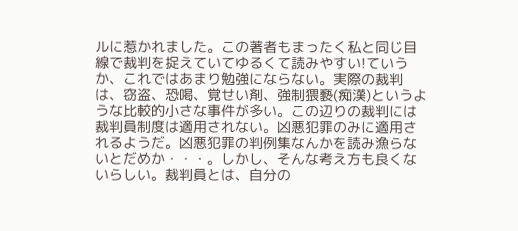ルに惹かれました。この著者もまったく私と同じ目線で裁判を捉えていてゆるくて読みやすい!ていうか、これではあまり勉強にならない。実際の裁判は、窃盗、恐喝、覚せい剤、強制猥褻(痴漢)というような比較的小さな事件が多い。この辺りの裁判には裁判員制度は適用されない。凶悪犯罪のみに適用されるようだ。凶悪犯罪の判例集なんかを読み漁らないとだめか・・・。しかし、そんな考え方も良くないらしい。裁判員とは、自分の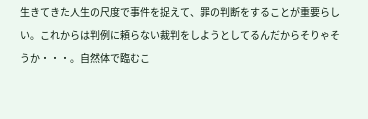生きてきた人生の尺度で事件を捉えて、罪の判断をすることが重要らしい。これからは判例に頼らない裁判をしようとしてるんだからそりゃそうか・・・。自然体で臨むこ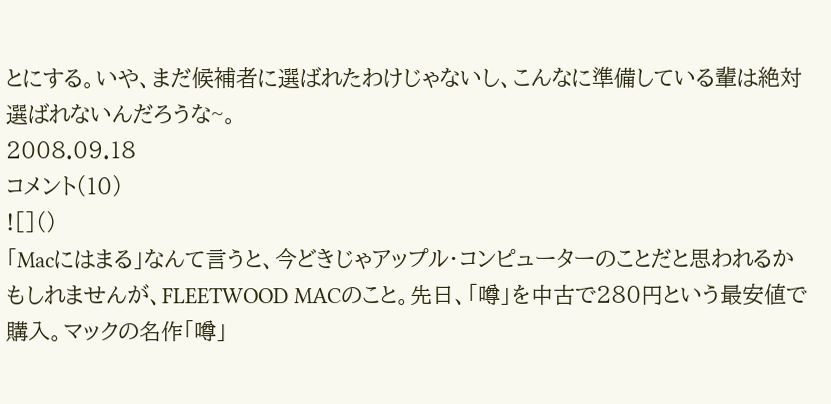とにする。いや、まだ候補者に選ばれたわけじゃないし、こんなに準備している輩は絶対選ばれないんだろうな~。
2008.09.18
コメント(10)
![]()
「Macにはまる」なんて言うと、今どきじゃアップル・コンピューターのことだと思われるかもしれませんが、FLEETWOOD MACのこと。先日、「噂」を中古で280円という最安値で購入。マックの名作「噂」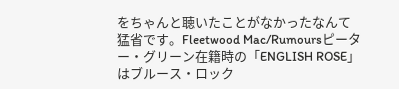をちゃんと聴いたことがなかったなんて猛省です。Fleetwood Mac/Rumoursピーター・グリーン在籍時の「ENGLISH ROSE」はブルース・ロック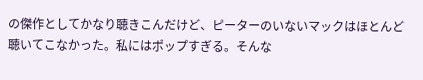の傑作としてかなり聴きこんだけど、ピーターのいないマックはほとんど聴いてこなかった。私にはポップすぎる。そんな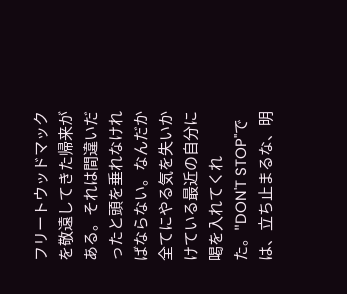フリートウッドマックを敬遠してきた帰来がある。それは間違いだったと頭を垂れなければならない。なんだか全てにやる気を失いかけている最近の自分に喝を入れてくれた。"DON'T STOP"では、立ち止まるな、明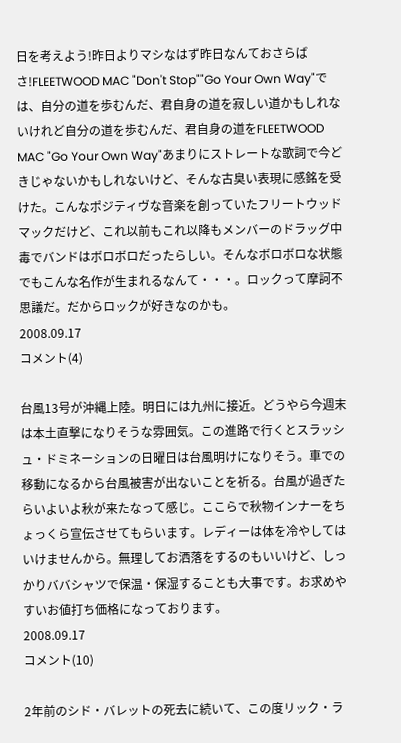日を考えよう!昨日よりマシなはず昨日なんておさらばさ!FLEETWOOD MAC "Don't Stop""Go Your Own Way"では、自分の道を歩むんだ、君自身の道を寂しい道かもしれないけれど自分の道を歩むんだ、君自身の道をFLEETWOOD MAC "Go Your Own Way"あまりにストレートな歌詞で今どきじゃないかもしれないけど、そんな古臭い表現に感銘を受けた。こんなポジティヴな音楽を創っていたフリートウッドマックだけど、これ以前もこれ以降もメンバーのドラッグ中毒でバンドはボロボロだったらしい。そんなボロボロな状態でもこんな名作が生まれるなんて・・・。ロックって摩訶不思議だ。だからロックが好きなのかも。
2008.09.17
コメント(4)

台風13号が沖縄上陸。明日には九州に接近。どうやら今週末は本土直撃になりそうな雰囲気。この進路で行くとスラッシュ・ドミネーションの日曜日は台風明けになりそう。車での移動になるから台風被害が出ないことを祈る。台風が過ぎたらいよいよ秋が来たなって感じ。ここらで秋物インナーをちょっくら宣伝させてもらいます。レディーは体を冷やしてはいけませんから。無理してお洒落をするのもいいけど、しっかりババシャツで保温・保湿することも大事です。お求めやすいお値打ち価格になっております。
2008.09.17
コメント(10)

2年前のシド・バレットの死去に続いて、この度リック・ラ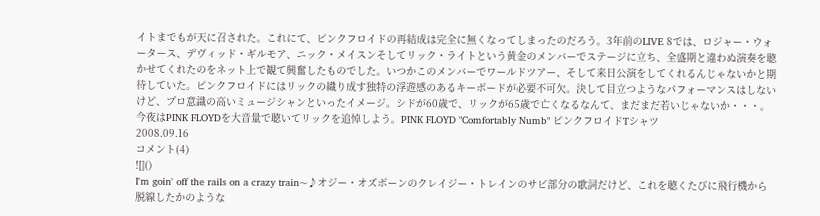イトまでもが天に召された。これにて、ピンクフロイドの再結成は完全に無くなってしまったのだろう。3年前のLIVE 8では、ロジャー・ウォータース、デヴィッド・ギルモア、ニック・メイスンそしてリック・ライトという黄金のメンバーでステージに立ち、全盛期と違わぬ演奏を聴かせてくれたのをネット上で観て興奮したものでした。いつかこのメンバーでワールドツアー、そして来日公演をしてくれるんじゃないかと期待していた。ピンクフロイドにはリックの織り成す独特の浮遊感のあるキーボードが必要不可欠。決して目立つようなパフォーマンスはしないけど、プロ意識の高いミュージシャンといったイメージ。シドが60歳で、リックが65歳で亡くなるなんて、まだまだ若いじゃないか・・・。今夜はPINK FLOYDを大音量で聴いてリックを追悼しよう。PINK FLOYD "Comfortably Numb" ピンクフロイドTシャツ
2008.09.16
コメント(4)
![]()
I'm goin' off the rails on a crazy train~♪オジー・オズボーンのクレイジー・トレインのサビ部分の歌詞だけど、これを聴くたびに飛行機から脱線したかのような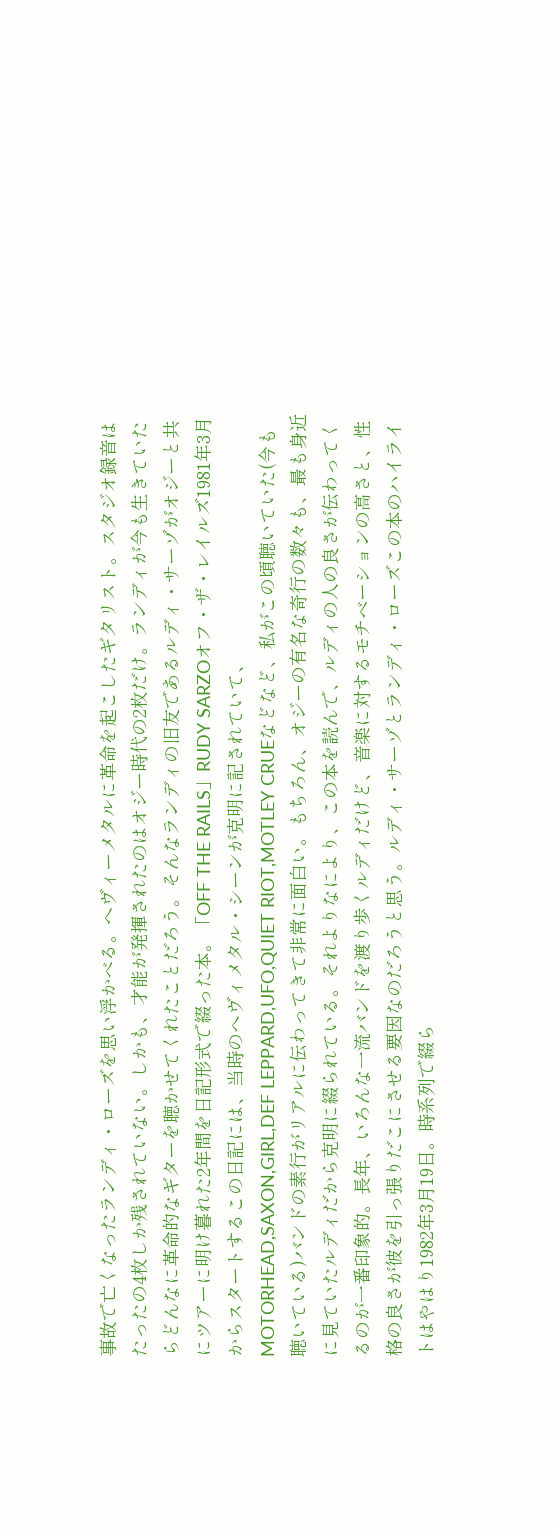事故で亡くなったランディ・ローズを思い浮かべる。ヘヴィーメタルに革命を起こしたギタリスト。スタジオ録音はたったの4枚しか残されていない。しかも、才能が発揮されたのはオジー時代の2枚だけ。ランディが今も生きていたらどんなに革命的なギターを聴かせてくれたことだろう。そんなランディの旧友であるルディ・サーゾがオジーと共にツアーに明け暮れた2年間を日記形式で綴った本。「OFF THE RAILS」RUDY SARZOオフ・ザ・レイルズ1981年3月からスタートするこの日記には、当時のへヴィメタル・シーンが克明に記されていて、MOTORHEAD,SAXON,GIRL,DEF LEPPARD,UFO,QUIET RIOT,MOTLEY CRUEなどなど、私がこの頃聴いていた(今も聴いている)バンドの素行がリアルに伝わってきて非常に面白い。もちろん、オジーの有名な奇行の数々も、最も身近に見ていたルディだから克明に綴られている。それよりなにより、この本を読んで、ルディの人の良さが伝わってくるのが一番印象的。長年、いろんな一流バンドを渡り歩くルディだけど、音楽に対するモチベーションの高さと、性格の良さが彼を引っ張りだこにさせる要因なのだろうと思う。ルディ・サーゾとランディ・ローズこの本のハイライトはやはり1982年3月19日。時系列で綴ら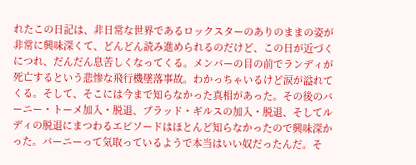れたこの日記は、非日常な世界であるロックスターのありのままの姿が非常に興味深くて、どんどん読み進められるのだけど、この日が近づくにつれ、だんだん息苦しくなってくる。メンバーの目の前でランディが死亡するという悲惨な飛行機墜落事故。わかっちゃいるけど涙が溢れてくる。そして、そこには今まで知らなかった真相があった。その後のバーニー・トーメ加入・脱退、ブラッド・ギルスの加入・脱退、そしてルディの脱退にまつわるエピソードはほとんど知らなかったので興味深かった。バーニーって気取っているようで本当はいい奴だったんだ。そ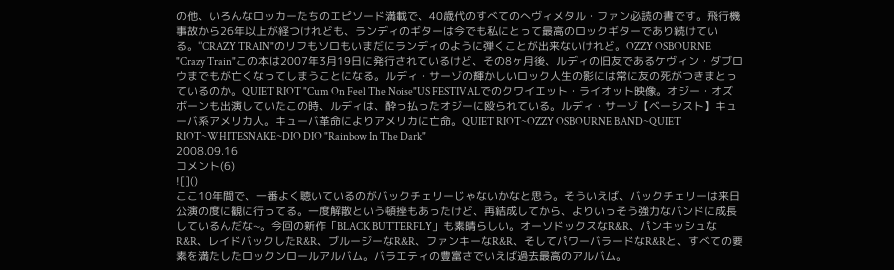の他、いろんなロッカーたちのエピソード満載で、40歳代のすべてのへヴィメタル・ファン必読の書です。飛行機事故から26年以上が経つけれども、ランディのギターは今でも私にとって最高のロックギターであり続けている。"CRAZY TRAIN"のリフもソロもいまだにランディのように弾くことが出来ないけれど。OZZY OSBOURNE "Crazy Train"この本は2007年3月19日に発行されているけど、その8ヶ月後、ルディの旧友であるケヴィン・ダブロウまでもが亡くなってしまうことになる。ルディ・サーゾの輝かしいロック人生の影には常に友の死がつきまとっているのか。QUIET RIOT "Cum On Feel The Noise"US FESTIVALでのクワイエット・ライオット映像。オジー・オズボーンも出演していたこの時、ルディは、酔っ払ったオジーに殴られている。ルディ・サーゾ【ベーシスト】キューバ系アメリカ人。キューバ革命によりアメリカに亡命。QUIET RIOT~OZZY OSBOURNE BAND~QUIET RIOT~WHITESNAKE~DIO DIO "Rainbow In The Dark"
2008.09.16
コメント(6)
![]()
ここ10年間で、一番よく聴いているのがバックチェリーじゃないかなと思う。そういえば、バックチェリーは来日公演の度に観に行ってる。一度解散という頓挫もあったけど、再結成してから、よりいっそう強力なバンドに成長しているんだな~。今回の新作「BLACK BUTTERFLY」も素晴らしい。オーソドックスなR&R、パンキッシュなR&R、レイドバックしたR&R、ブルージーなR&R、ファンキーなR&R、そしてパワーバラードなR&Rと、すべての要素を満たしたロックンロールアルバム。バラエティの豊富さでいえば過去最高のアルバム。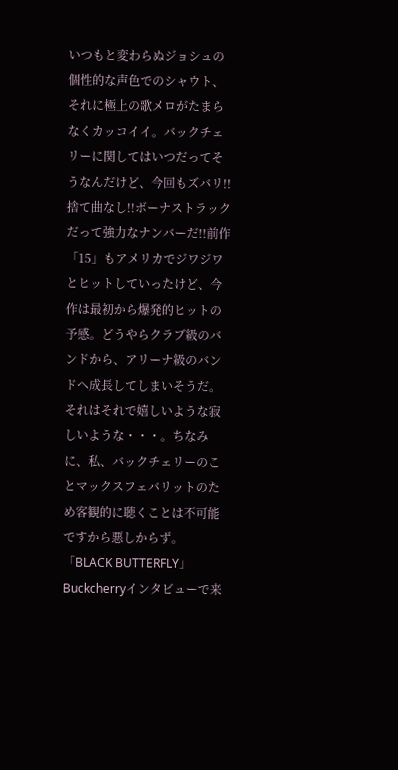いつもと変わらぬジョシュの個性的な声色でのシャウト、それに極上の歌メロがたまらなくカッコイイ。バックチェリーに関してはいつだってそうなんだけど、今回もズバリ!!捨て曲なし!!ボーナストラックだって強力なナンバーだ!!前作「15」もアメリカでジワジワとヒットしていったけど、今作は最初から爆発的ヒットの予感。どうやらクラブ級のバンドから、アリーナ級のバンドへ成長してしまいそうだ。それはそれで嬉しいような寂しいような・・・。ちなみに、私、バックチェリーのことマックスフェバリットのため客観的に聴くことは不可能ですから悪しからず。「BLACK BUTTERFLY」Buckcherryインタビューで来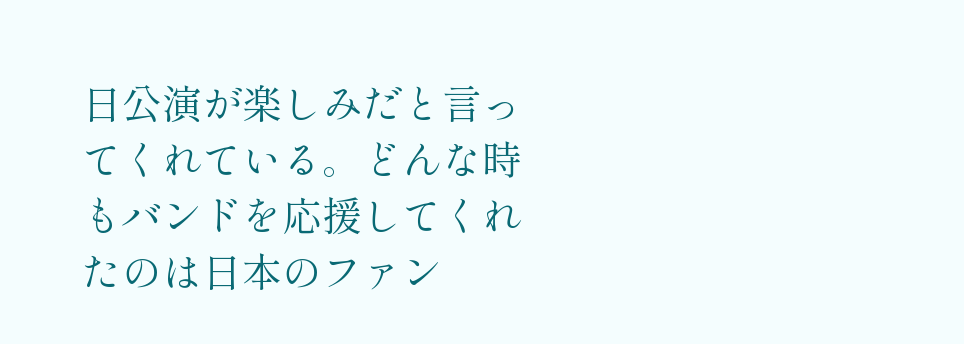日公演が楽しみだと言ってくれている。どんな時もバンドを応援してくれたのは日本のファン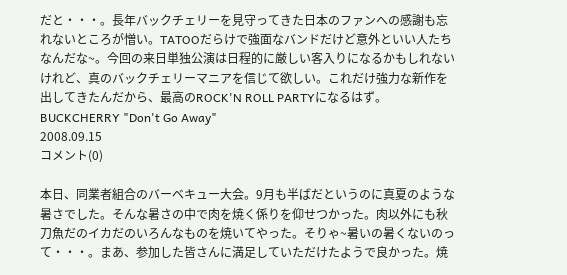だと・・・。長年バックチェリーを見守ってきた日本のファンへの感謝も忘れないところが憎い。TATOOだらけで強面なバンドだけど意外といい人たちなんだな~。今回の来日単独公演は日程的に厳しい客入りになるかもしれないけれど、真のバックチェリーマニアを信じて欲しい。これだけ強力な新作を出してきたんだから、最高のROCK'N ROLL PARTYになるはず。BUCKCHERRY "Don't Go Away"
2008.09.15
コメント(0)

本日、同業者組合のバーベキュー大会。9月も半ばだというのに真夏のような暑さでした。そんな暑さの中で肉を焼く係りを仰せつかった。肉以外にも秋刀魚だのイカだのいろんなものを焼いてやった。そりゃ~暑いの暑くないのって・・・。まあ、参加した皆さんに満足していただけたようで良かった。焼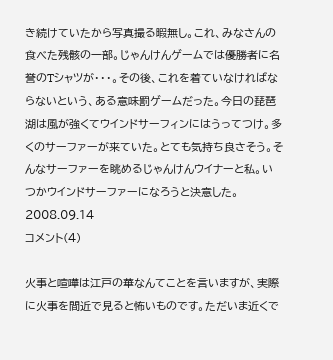き続けていたから写真撮る暇無し。これ、みなさんの食べた残骸の一部。じゃんけんゲームでは優勝者に名誉のTシャツが・・・。その後、これを着ていなければならないという、ある意味罰ゲームだった。今日の琵琶湖は風が強くてウインドサーフィンにはうってつけ。多くのサーファーが来ていた。とても気持ち良さそう。そんなサーファーを眺めるじゃんけんウイナーと私。いつかウインドサーファーになろうと決意した。
2008.09.14
コメント(4)

火事と喧嘩は江戸の華なんてことを言いますが、実際に火事を間近で見ると怖いものです。ただいま近くで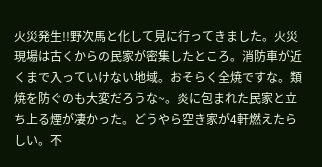火災発生!!野次馬と化して見に行ってきました。火災現場は古くからの民家が密集したところ。消防車が近くまで入っていけない地域。おそらく全焼ですな。類焼を防ぐのも大変だろうな~。炎に包まれた民家と立ち上る煙が凄かった。どうやら空き家が4軒燃えたらしい。不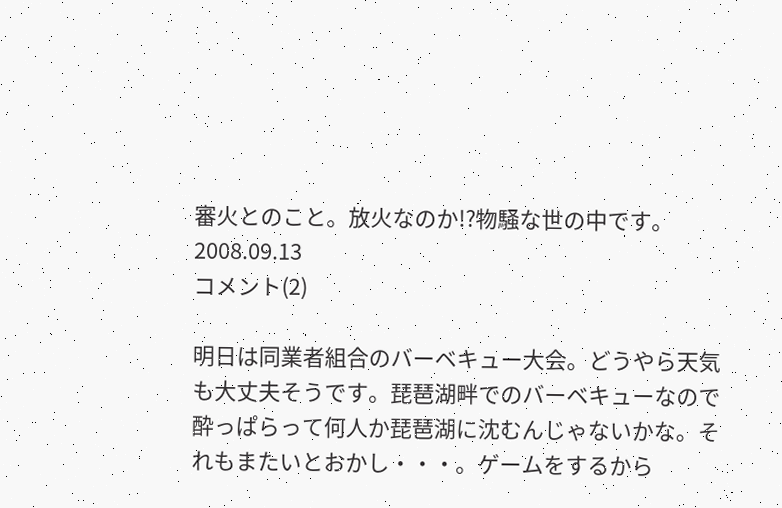審火とのこと。放火なのか!?物騒な世の中です。
2008.09.13
コメント(2)

明日は同業者組合のバーベキュー大会。どうやら天気も大丈夫そうです。琵琶湖畔でのバーベキューなので酔っぱらって何人か琵琶湖に沈むんじゃないかな。それもまたいとおかし・・・。ゲームをするから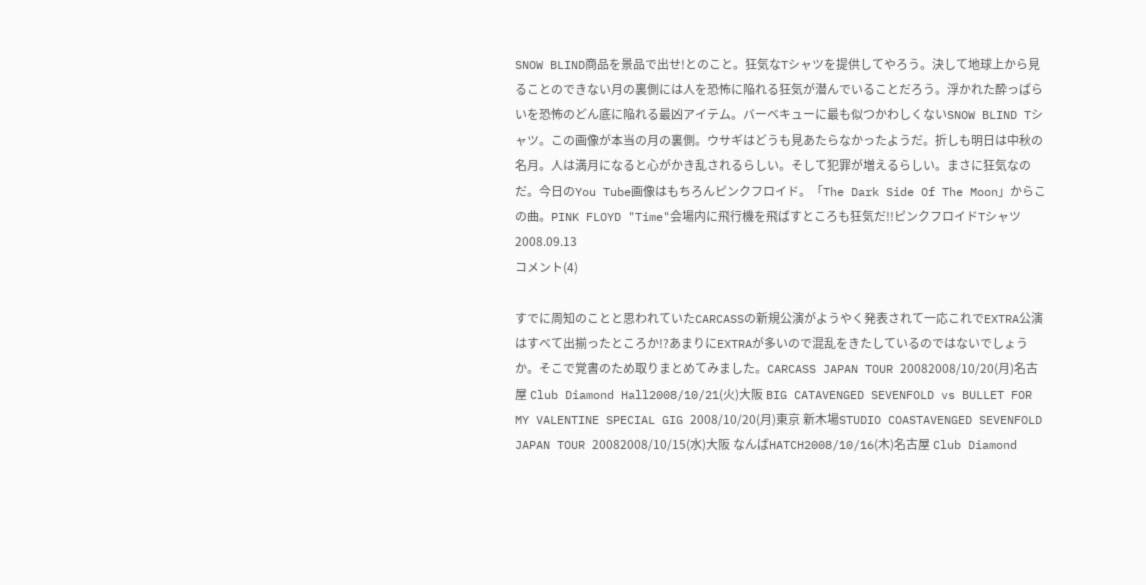SNOW BLIND商品を景品で出せ!とのこと。狂気なTシャツを提供してやろう。決して地球上から見ることのできない月の裏側には人を恐怖に陥れる狂気が潜んでいることだろう。浮かれた酔っぱらいを恐怖のどん底に陥れる最凶アイテム。バーベキューに最も似つかわしくないSNOW BLIND Tシャツ。この画像が本当の月の裏側。ウサギはどうも見あたらなかったようだ。折しも明日は中秋の名月。人は満月になると心がかき乱されるらしい。そして犯罪が増えるらしい。まさに狂気なのだ。今日のYou Tube画像はもちろんピンクフロイド。「The Dark Side Of The Moon」からこの曲。PINK FLOYD "Time"会場内に飛行機を飛ばすところも狂気だ!!ピンクフロイドTシャツ
2008.09.13
コメント(4)

すでに周知のことと思われていたCARCASSの新規公演がようやく発表されて一応これでEXTRA公演はすべて出揃ったところか!?あまりにEXTRAが多いので混乱をきたしているのではないでしょうか。そこで覚書のため取りまとめてみました。CARCASS JAPAN TOUR 20082008/10/20(月)名古屋 Club Diamond Hall2008/10/21(火)大阪 BIG CATAVENGED SEVENFOLD vs BULLET FOR MY VALENTINE SPECIAL GIG 2008/10/20(月)東京 新木場STUDIO COASTAVENGED SEVENFOLD JAPAN TOUR 20082008/10/15(水)大阪 なんばHATCH2008/10/16(木)名古屋 Club Diamond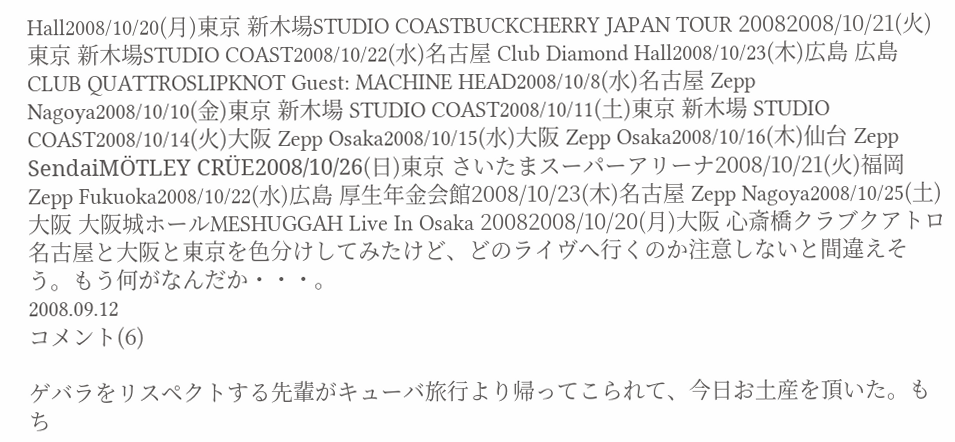Hall2008/10/20(月)東京 新木場STUDIO COASTBUCKCHERRY JAPAN TOUR 20082008/10/21(火)東京 新木場STUDIO COAST2008/10/22(水)名古屋 Club Diamond Hall2008/10/23(木)広島 広島CLUB QUATTROSLIPKNOT Guest: MACHINE HEAD2008/10/8(水)名古屋 Zepp Nagoya2008/10/10(金)東京 新木場 STUDIO COAST2008/10/11(土)東京 新木場 STUDIO COAST2008/10/14(火)大阪 Zepp Osaka2008/10/15(水)大阪 Zepp Osaka2008/10/16(木)仙台 Zepp SendaiMÖTLEY CRÜE2008/10/26(日)東京 さいたまスーパーアリーナ2008/10/21(火)福岡 Zepp Fukuoka2008/10/22(水)広島 厚生年金会館2008/10/23(木)名古屋 Zepp Nagoya2008/10/25(土)大阪 大阪城ホールMESHUGGAH Live In Osaka 20082008/10/20(月)大阪 心斎橋クラブクアトロ名古屋と大阪と東京を色分けしてみたけど、どのライヴへ行くのか注意しないと間違えそう。もう何がなんだか・・・。
2008.09.12
コメント(6)

ゲバラをリスペクトする先輩がキューバ旅行より帰ってこられて、今日お土産を頂いた。もち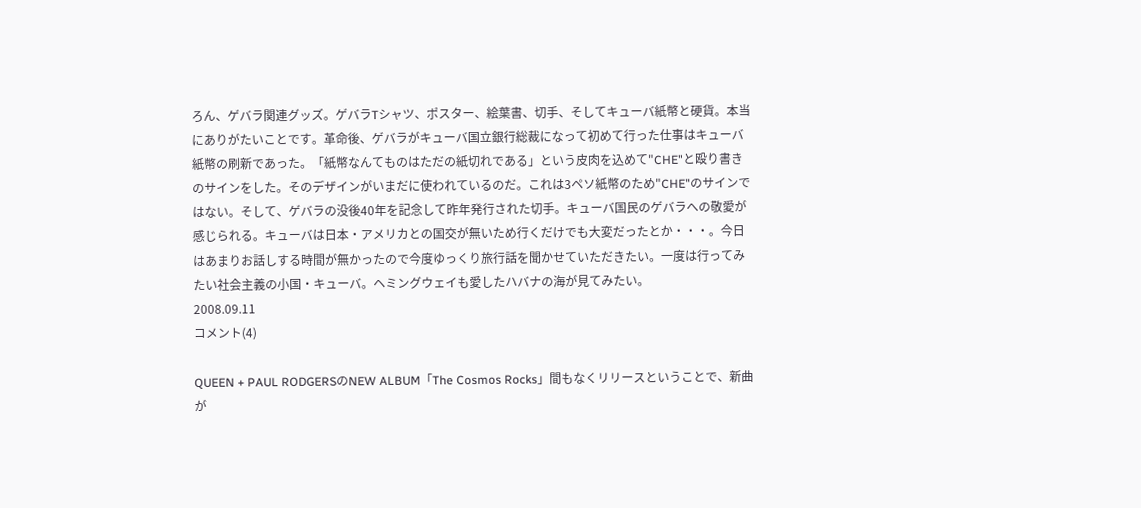ろん、ゲバラ関連グッズ。ゲバラTシャツ、ポスター、絵葉書、切手、そしてキューバ紙幣と硬貨。本当にありがたいことです。革命後、ゲバラがキューバ国立銀行総裁になって初めて行った仕事はキューバ紙幣の刷新であった。「紙幣なんてものはただの紙切れである」という皮肉を込めて"CHE"と殴り書きのサインをした。そのデザインがいまだに使われているのだ。これは3ペソ紙幣のため"CHE"のサインではない。そして、ゲバラの没後40年を記念して昨年発行された切手。キューバ国民のゲバラへの敬愛が感じられる。キューバは日本・アメリカとの国交が無いため行くだけでも大変だったとか・・・。今日はあまりお話しする時間が無かったので今度ゆっくり旅行話を聞かせていただきたい。一度は行ってみたい社会主義の小国・キューバ。ヘミングウェイも愛したハバナの海が見てみたい。
2008.09.11
コメント(4)

QUEEN + PAUL RODGERSのNEW ALBUM「The Cosmos Rocks」間もなくリリースということで、新曲が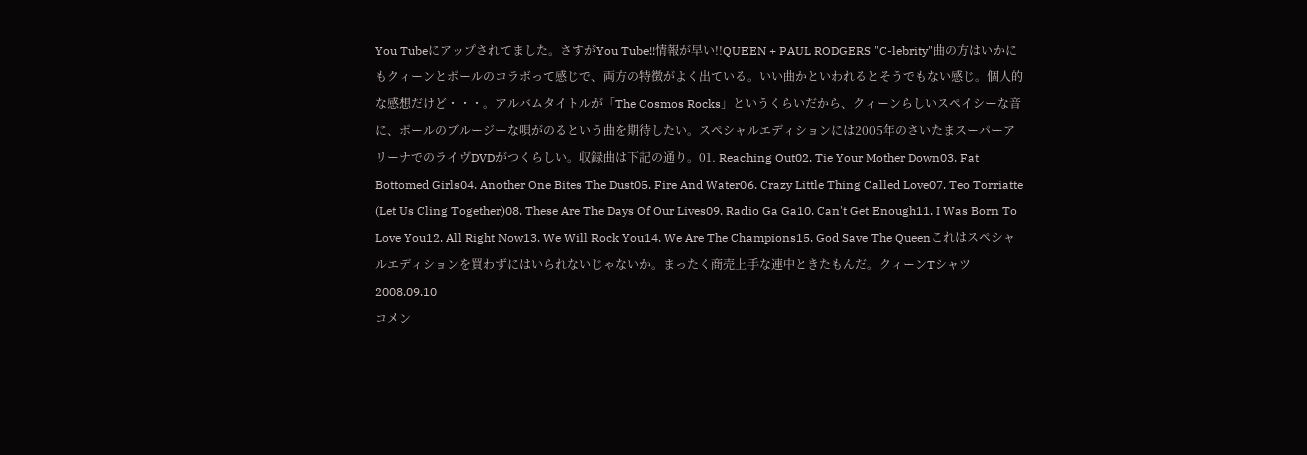You Tubeにアップされてました。さすがYou Tube!!情報が早い!!QUEEN + PAUL RODGERS "C-lebrity"曲の方はいかにもクィーンとポールのコラボって感じで、両方の特徴がよく出ている。いい曲かといわれるとそうでもない感じ。個人的な感想だけど・・・。アルバムタイトルが「The Cosmos Rocks」というくらいだから、クィーンらしいスペイシーな音に、ポールのブルージーな唄がのるという曲を期待したい。スペシャルエディションには2005年のさいたまスーパーアリーナでのライヴDVDがつくらしい。収録曲は下記の通り。01. Reaching Out02. Tie Your Mother Down03. Fat Bottomed Girls04. Another One Bites The Dust05. Fire And Water06. Crazy Little Thing Called Love07. Teo Torriatte (Let Us Cling Together)08. These Are The Days Of Our Lives09. Radio Ga Ga10. Can't Get Enough11. I Was Born To Love You12. All Right Now13. We Will Rock You14. We Are The Champions15. God Save The Queenこれはスペシャルエディションを買わずにはいられないじゃないか。まったく商売上手な連中ときたもんだ。クィーンTシャツ
2008.09.10
コメン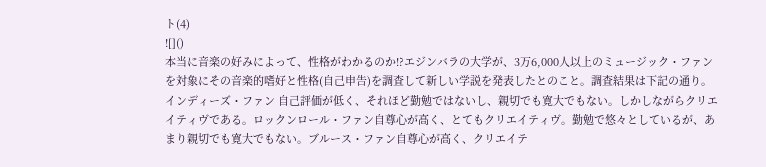ト(4)
![]()
本当に音楽の好みによって、性格がわかるのか!?エジンバラの大学が、3万6,000人以上のミュージック・ファンを対象にその音楽的嗜好と性格(自己申告)を調査して新しい学説を発表したとのこと。調査結果は下記の通り。インディーズ・ファン 自己評価が低く、それほど勤勉ではないし、親切でも寛大でもない。しかしながらクリエイティヴである。ロックンロール・ファン自尊心が高く、とてもクリエイティヴ。勤勉で悠々としているが、あまり親切でも寛大でもない。ブルース・ファン自尊心が高く、クリエイテ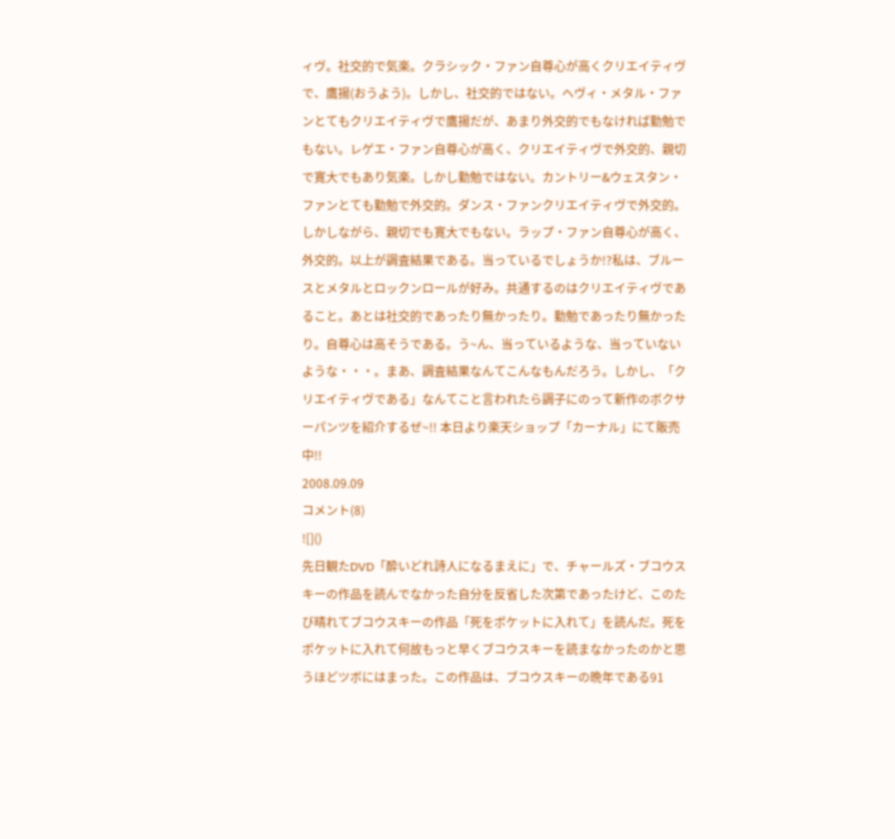ィヴ。社交的で気楽。クラシック・ファン自尊心が高くクリエイティヴで、鷹揚(おうよう)。しかし、社交的ではない。ヘヴィ・メタル・ファンとてもクリエイティヴで鷹揚だが、あまり外交的でもなければ勤勉でもない。レゲエ・ファン自尊心が高く、クリエイティヴで外交的、親切で寛大でもあり気楽。しかし勤勉ではない。カントリー&ウェスタン・ファンとても勤勉で外交的。ダンス・ファンクリエイティヴで外交的。しかしながら、親切でも寛大でもない。ラップ・ファン自尊心が高く、外交的。以上が調査結果である。当っているでしょうか!?私は、ブルースとメタルとロックンロールが好み。共通するのはクリエイティヴであること。あとは社交的であったり無かったり。勤勉であったり無かったり。自尊心は高そうである。う~ん、当っているような、当っていないような・・・。まあ、調査結果なんてこんなもんだろう。しかし、「クリエイティヴである」なんてこと言われたら調子にのって新作のボクサーパンツを紹介するぜ~!! 本日より楽天ショップ「カーナル」にて販売中!!
2008.09.09
コメント(8)
![]()
先日観たDVD「酔いどれ詩人になるまえに」で、チャールズ・ブコウスキーの作品を読んでなかった自分を反省した次第であったけど、このたび晴れてブコウスキーの作品「死をポケットに入れて」を読んだ。死をポケットに入れて何故もっと早くブコウスキーを読まなかったのかと思うほどツボにはまった。この作品は、ブコウスキーの晩年である91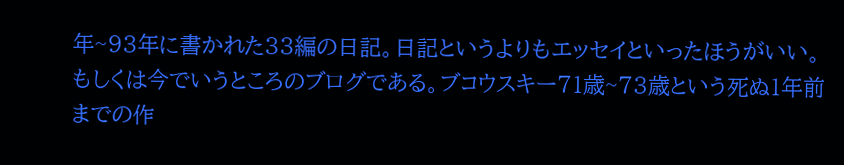年~93年に書かれた33編の日記。日記というよりもエッセイといったほうがいい。もしくは今でいうところのブログである。ブコウスキー71歳~73歳という死ぬ1年前までの作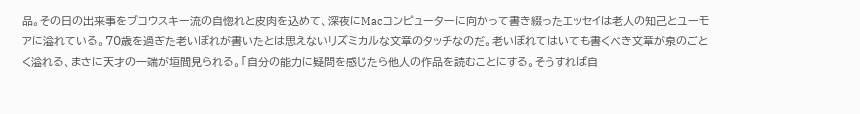品。その日の出来事をブコウスキー流の自惚れと皮肉を込めて、深夜にMacコンピューターに向かって書き綴ったエッセイは老人の知己とユーモアに溢れている。70歳を過ぎた老いぼれが書いたとは思えないリズミカルな文章のタッチなのだ。老いぼれてはいても書くべき文章が泉のごとく溢れる、まさに天才の一端が垣間見られる。「自分の能力に疑問を感じたら他人の作品を読むことにする。そうすれば自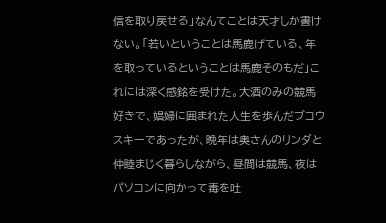信を取り戻せる」なんてことは天才しか書けない。「若いということは馬鹿げている、年を取っているということは馬鹿そのもだ」これには深く感銘を受けた。大酒のみの競馬好きで、娼婦に囲まれた人生を歩んだブコウスキーであったが、晩年は奥さんのリンダと仲睦まじく暮らしながら、昼間は競馬、夜はパソコンに向かって毒を吐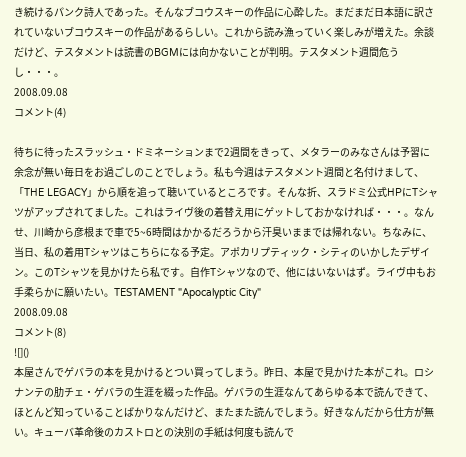き続けるパンク詩人であった。そんなブコウスキーの作品に心酔した。まだまだ日本語に訳されていないブコウスキーの作品があるらしい。これから読み漁っていく楽しみが増えた。余談だけど、テスタメントは読書のBGMには向かないことが判明。テスタメント週間危うし・・・。
2008.09.08
コメント(4)

待ちに待ったスラッシュ・ドミネーションまで2週間をきって、メタラーのみなさんは予習に余念が無い毎日をお過ごしのことでしょう。私も今週はテスタメント週間と名付けまして、「THE LEGACY」から順を追って聴いているところです。そんな折、スラドミ公式HPにTシャツがアップされてました。これはライヴ後の着替え用にゲットしておかなければ・・・。なんせ、川崎から彦根まで車で5~6時間はかかるだろうから汗臭いままでは帰れない。ちなみに、当日、私の着用Tシャツはこちらになる予定。アポカリプティック・シティのいかしたデザイン。このTシャツを見かけたら私です。自作Tシャツなので、他にはいないはず。ライヴ中もお手柔らかに願いたい。TESTAMENT "Apocalyptic City"
2008.09.08
コメント(8)
![]()
本屋さんでゲバラの本を見かけるとつい買ってしまう。昨日、本屋で見かけた本がこれ。ロシナンテの肋チェ・ゲバラの生涯を綴った作品。ゲバラの生涯なんてあらゆる本で読んできて、ほとんど知っていることばかりなんだけど、またまた読んでしまう。好きなんだから仕方が無い。キューバ革命後のカストロとの決別の手紙は何度も読んで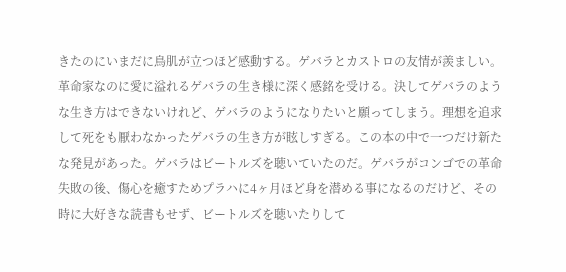きたのにいまだに鳥肌が立つほど感動する。ゲバラとカストロの友情が羨ましい。革命家なのに愛に溢れるゲバラの生き様に深く感銘を受ける。決してゲバラのような生き方はできないけれど、ゲバラのようになりたいと願ってしまう。理想を追求して死をも厭わなかったゲバラの生き方が眩しすぎる。この本の中で一つだけ新たな発見があった。ゲバラはビートルズを聴いていたのだ。ゲバラがコンゴでの革命失敗の後、傷心を癒すためプラハに4ヶ月ほど身を潜める事になるのだけど、その時に大好きな読書もせず、ビートルズを聴いたりして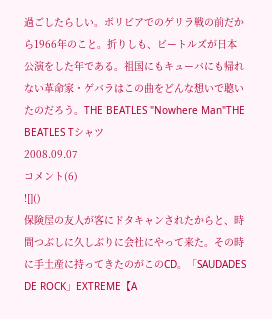過ごしたらしい。ボリビアでのゲリラ戦の前だから1966年のこと。折りしも、ビートルズが日本公演をした年である。祖国にもキューバにも帰れない革命家・ゲバラはこの曲をどんな想いで聴いたのだろう。THE BEATLES "Nowhere Man"THE BEATLES Tシャツ
2008.09.07
コメント(6)
![]()
保険屋の友人が客にドタキャンされたからと、時間つぶしに久しぶりに会社にやって来た。その時に手土産に持ってきたのがこのCD。「SAUDADES DE ROCK」EXTREME【A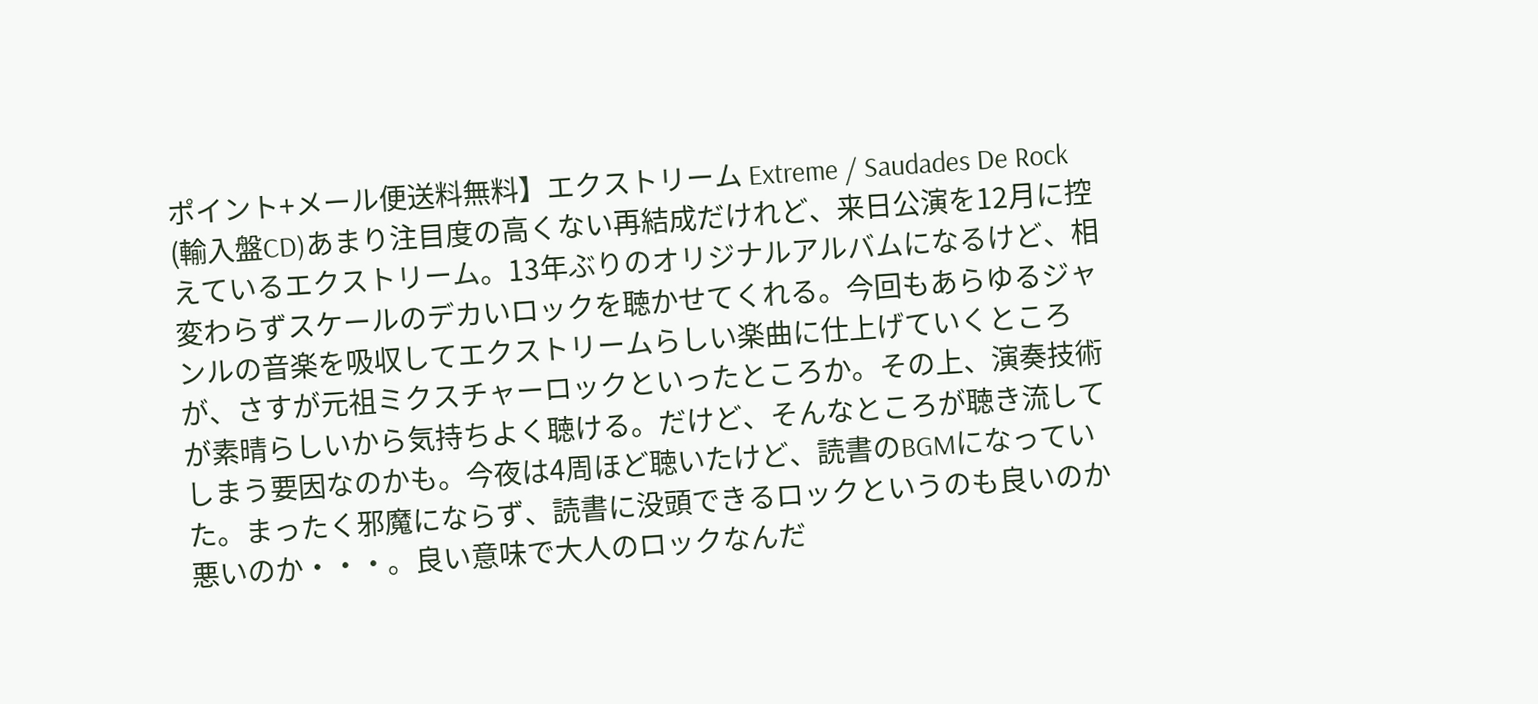ポイント+メール便送料無料】エクストリーム Extreme / Saudades De Rock (輸入盤CD)あまり注目度の高くない再結成だけれど、来日公演を12月に控えているエクストリーム。13年ぶりのオリジナルアルバムになるけど、相変わらずスケールのデカいロックを聴かせてくれる。今回もあらゆるジャンルの音楽を吸収してエクストリームらしい楽曲に仕上げていくところが、さすが元祖ミクスチャーロックといったところか。その上、演奏技術が素晴らしいから気持ちよく聴ける。だけど、そんなところが聴き流してしまう要因なのかも。今夜は4周ほど聴いたけど、読書のBGMになっていた。まったく邪魔にならず、読書に没頭できるロックというのも良いのか悪いのか・・・。良い意味で大人のロックなんだ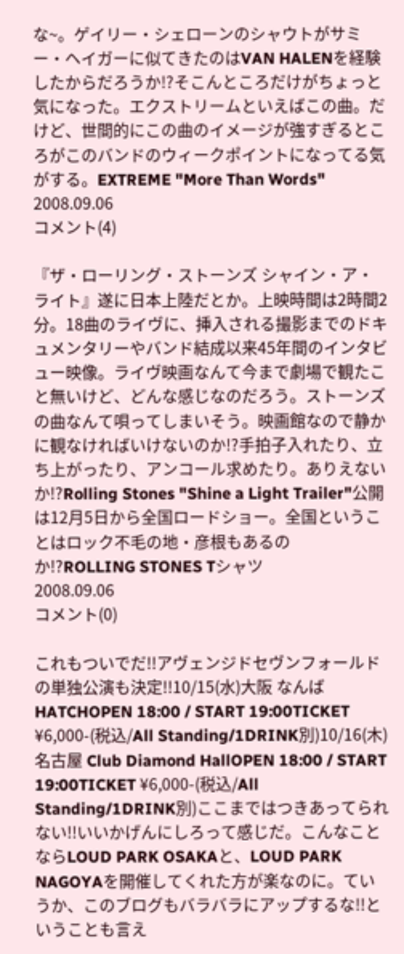な~。ゲイリー・シェローンのシャウトがサミー・ヘイガーに似てきたのはVAN HALENを経験したからだろうか!?そこんところだけがちょっと気になった。エクストリームといえばこの曲。だけど、世間的にこの曲のイメージが強すぎるところがこのバンドのウィークポイントになってる気がする。EXTREME "More Than Words"
2008.09.06
コメント(4)

『ザ・ローリング・ストーンズ シャイン・ア・ライト』遂に日本上陸だとか。上映時間は2時間2分。18曲のライヴに、挿入される撮影までのドキュメンタリーやバンド結成以来45年間のインタビュー映像。ライヴ映画なんて今まで劇場で観たこと無いけど、どんな感じなのだろう。ストーンズの曲なんて唄ってしまいそう。映画館なので静かに観なければいけないのか!?手拍子入れたり、立ち上がったり、アンコール求めたり。ありえないか!?Rolling Stones "Shine a Light Trailer"公開は12月5日から全国ロードショー。全国ということはロック不毛の地・彦根もあるのか!?ROLLING STONES Tシャツ
2008.09.06
コメント(0)

これもついでだ!!アヴェンジドセヴンフォールドの単独公演も決定!!10/15(水)大阪 なんばHATCHOPEN 18:00 / START 19:00TICKET ¥6,000-(税込/All Standing/1DRINK別)10/16(木)名古屋 Club Diamond HallOPEN 18:00 / START 19:00TICKET ¥6,000-(税込/All Standing/1DRINK別)ここまではつきあってられない!!いいかげんにしろって感じだ。こんなことならLOUD PARK OSAKAと、LOUD PARK NAGOYAを開催してくれた方が楽なのに。ていうか、このブログもバラバラにアップするな!!ということも言え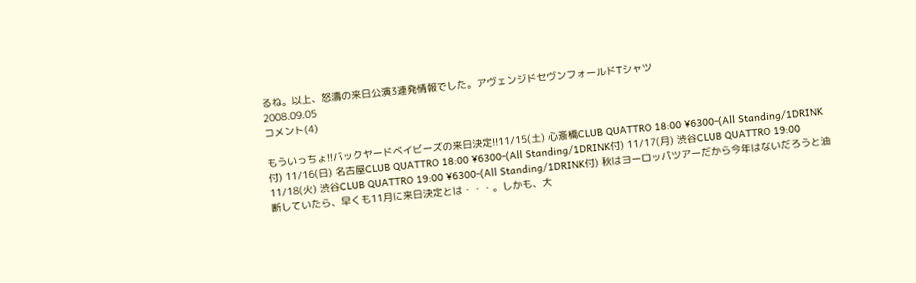るね。以上、怒濤の来日公演3連発情報でした。アヴェンジドセヴンフォールドTシャツ
2008.09.05
コメント(4)

もういっちょ!!バックヤードベイビーズの来日決定!!11/15(土) 心斎橋CLUB QUATTRO 18:00 ¥6300-(All Standing/1DRINK付) 11/16(日) 名古屋CLUB QUATTRO 18:00 ¥6300-(All Standing/1DRINK付) 11/17(月) 渋谷CLUB QUATTRO 19:00 11/18(火) 渋谷CLUB QUATTRO 19:00 ¥6300-(All Standing/1DRINK付) 秋はヨーロッパツアーだから今年はないだろうと油断していたら、早くも11月に来日決定とは・・・。しかも、大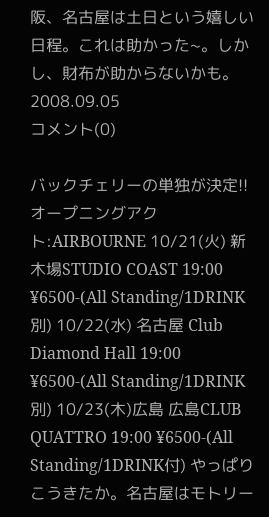阪、名古屋は土日という嬉しい日程。これは助かった~。しかし、財布が助からないかも。
2008.09.05
コメント(0)

バックチェリーの単独が決定!!オープニングアクト:AIRBOURNE 10/21(火) 新木場STUDIO COAST 19:00 ¥6500-(All Standing/1DRINK別) 10/22(水) 名古屋 Club Diamond Hall 19:00 ¥6500-(All Standing/1DRINK別) 10/23(木)広島 広島CLUB QUATTRO 19:00 ¥6500-(All Standing/1DRINK付) やっぱりこうきたか。名古屋はモトリー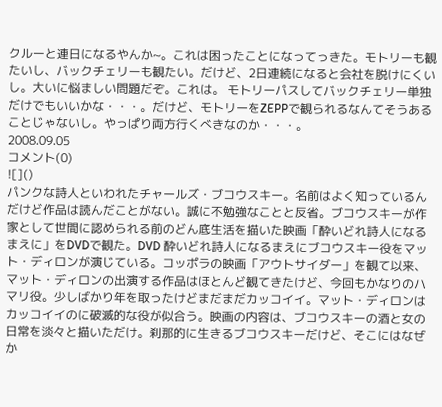クルーと連日になるやんか~。これは困ったことになってっきた。モトリーも観たいし、バックチェリーも観たい。だけど、2日連続になると会社を脱けにくいし。大いに悩ましい問題だぞ。これは。 モトリーパスしてバックチェリー単独だけでもいいかな・・・。だけど、モトリーをZEPPで観られるなんてそうあることじゃないし。やっぱり両方行くべきなのか・・・。
2008.09.05
コメント(0)
![]()
パンクな詩人といわれたチャールズ・ブコウスキー。名前はよく知っているんだけど作品は読んだことがない。誠に不勉強なことと反省。ブコウスキーが作家として世間に認められる前のどん底生活を描いた映画「酔いどれ詩人になるまえに」をDVDで観た。DVD 酔いどれ詩人になるまえにブコウスキー役をマット・ディロンが演じている。コッポラの映画「アウトサイダー」を観て以来、マット・ディロンの出演する作品はほとんど観てきたけど、今回もかなりのハマリ役。少しばかり年を取ったけどまだまだカッコイイ。マット・ディロンはカッコイイのに破滅的な役が似合う。映画の内容は、ブコウスキーの酒と女の日常を淡々と描いただけ。刹那的に生きるブコウスキーだけど、そこにはなぜか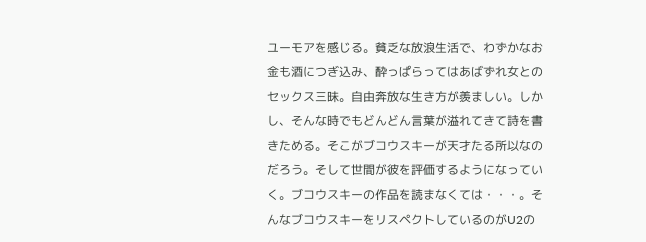ユーモアを感じる。貧乏な放浪生活で、わずかなお金も酒につぎ込み、酔っぱらってはあばずれ女とのセックス三昧。自由奔放な生き方が羨ましい。しかし、そんな時でもどんどん言葉が溢れてきて詩を書きためる。そこがブコウスキーが天才たる所以なのだろう。そして世間が彼を評価するようになっていく。ブコウスキーの作品を読まなくては・・・。そんなブコウスキーをリスペクトしているのがU2の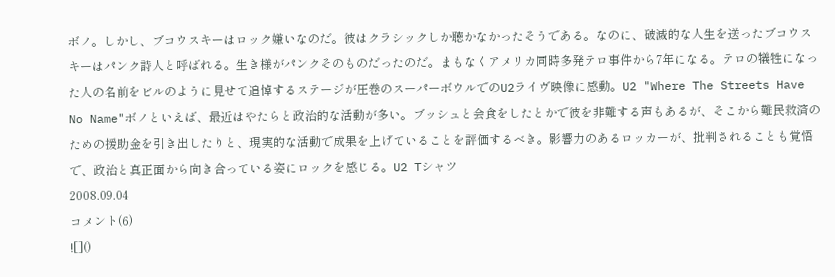ボノ。しかし、ブコウスキーはロック嫌いなのだ。彼はクラシックしか聴かなかったそうである。なのに、破滅的な人生を送ったブコウスキーはパンク詩人と呼ばれる。生き様がパンクそのものだったのだ。まもなくアメリカ同時多発テロ事件から7年になる。テロの犠牲になった人の名前をビルのように見せて追悼するステージが圧巻のスーパーボウルでのU2ライヴ映像に感動。U2 "Where The Streets Have No Name"ボノといえば、最近はやたらと政治的な活動が多い。ブッシュと会食をしたとかで彼を非難する声もあるが、そこから難民救済のための援助金を引き出したりと、現実的な活動で成果を上げていることを評価するべき。影響力のあるロッカーが、批判されることも覚悟で、政治と真正面から向き合っている姿にロックを感じる。U2 Tシャツ
2008.09.04
コメント(6)
![]()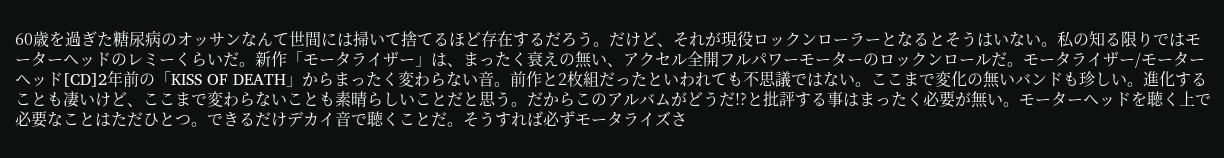60歳を過ぎた糖尿病のオッサンなんて世間には掃いて捨てるほど存在するだろう。だけど、それが現役ロックンローラーとなるとそうはいない。私の知る限りではモーターヘッドのレミーくらいだ。新作「モータライザー」は、まったく衰えの無い、アクセル全開フルパワーモーターのロックンロールだ。モータライザー/モーターヘッド[CD]2年前の「KISS OF DEATH」からまったく変わらない音。前作と2枚組だったといわれても不思議ではない。ここまで変化の無いバンドも珍しい。進化することも凄いけど、ここまで変わらないことも素晴らしいことだと思う。だからこのアルバムがどうだ!?と批評する事はまったく必要が無い。モーターヘッドを聴く上で必要なことはただひとつ。できるだけデカイ音で聴くことだ。そうすれば必ずモータライズさ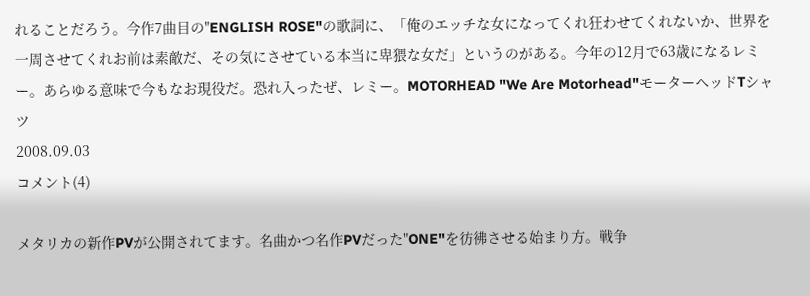れることだろう。今作7曲目の"ENGLISH ROSE"の歌詞に、「俺のエッチな女になってくれ狂わせてくれないか、世界を一周させてくれお前は素敵だ、その気にさせている本当に卑猥な女だ」というのがある。今年の12月で63歳になるレミー。あらゆる意味で今もなお現役だ。恐れ入ったぜ、レミー。MOTORHEAD "We Are Motorhead"モーターヘッドTシャツ
2008.09.03
コメント(4)

メタリカの新作PVが公開されてます。名曲かつ名作PVだった"ONE"を彷彿させる始まり方。戦争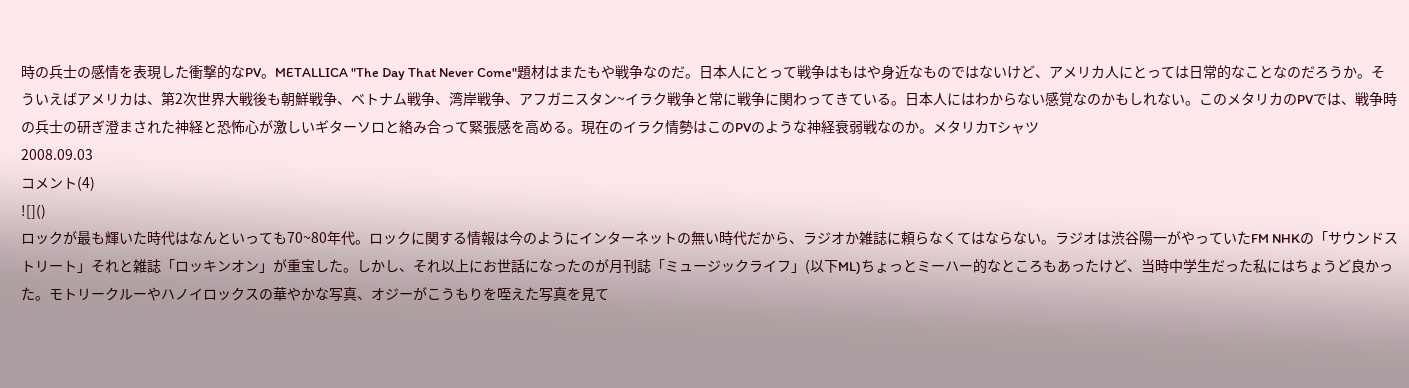時の兵士の感情を表現した衝撃的なPV。METALLICA "The Day That Never Come"題材はまたもや戦争なのだ。日本人にとって戦争はもはや身近なものではないけど、アメリカ人にとっては日常的なことなのだろうか。そういえばアメリカは、第2次世界大戦後も朝鮮戦争、ベトナム戦争、湾岸戦争、アフガニスタン~イラク戦争と常に戦争に関わってきている。日本人にはわからない感覚なのかもしれない。このメタリカのPVでは、戦争時の兵士の研ぎ澄まされた神経と恐怖心が激しいギターソロと絡み合って緊張感を高める。現在のイラク情勢はこのPVのような神経衰弱戦なのか。メタリカTシャツ
2008.09.03
コメント(4)
![]()
ロックが最も輝いた時代はなんといっても70~80年代。ロックに関する情報は今のようにインターネットの無い時代だから、ラジオか雑誌に頼らなくてはならない。ラジオは渋谷陽一がやっていたFM NHKの「サウンドストリート」それと雑誌「ロッキンオン」が重宝した。しかし、それ以上にお世話になったのが月刊誌「ミュージックライフ」(以下ML)ちょっとミーハー的なところもあったけど、当時中学生だった私にはちょうど良かった。モトリークルーやハノイロックスの華やかな写真、オジーがこうもりを咥えた写真を見て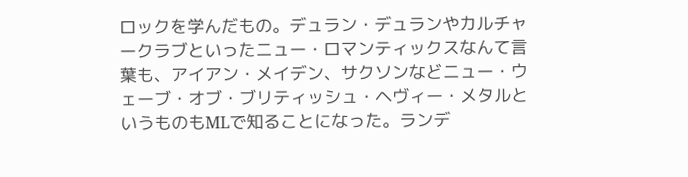ロックを学んだもの。デュラン・デュランやカルチャークラブといったニュー・ロマンティックスなんて言葉も、アイアン・メイデン、サクソンなどニュー・ウェーブ・オブ・ブリティッシュ・ヘヴィー・メタルというものもMLで知ることになった。ランデ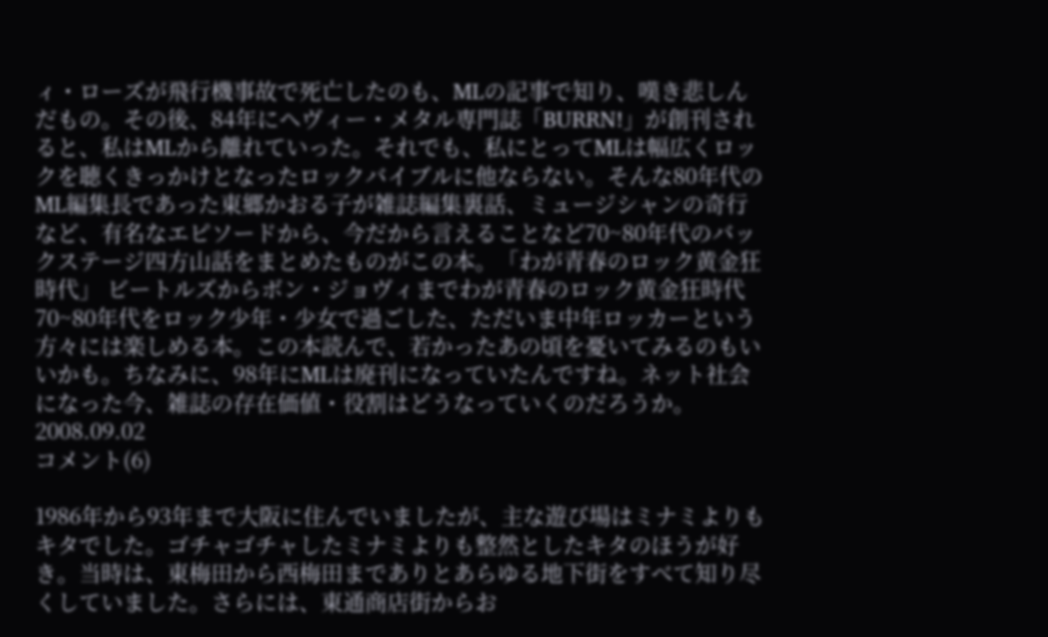ィ・ローズが飛行機事故で死亡したのも、MLの記事で知り、嘆き悲しんだもの。その後、84年にヘヴィー・メタル専門誌「BURRN!」が創刊されると、私はMLから離れていった。それでも、私にとってMLは幅広くロックを聴くきっかけとなったロックバイブルに他ならない。そんな80年代のML編集長であった東郷かおる子が雑誌編集裏話、ミュージシャンの奇行など、有名なエピソードから、今だから言えることなど70~80年代のバックステージ四方山話をまとめたものがこの本。「わが青春のロック黄金狂時代」 ビートルズからボン・ジョヴィまでわが青春のロック黄金狂時代70~80年代をロック少年・少女で過ごした、ただいま中年ロッカーという方々には楽しめる本。この本読んで、若かったあの頃を憂いてみるのもいいかも。ちなみに、98年にMLは廃刊になっていたんですね。ネット社会になった今、雑誌の存在価値・役割はどうなっていくのだろうか。
2008.09.02
コメント(6)

1986年から93年まで大阪に住んでいましたが、主な遊び場はミナミよりもキタでした。ゴチャゴチャしたミナミよりも整然としたキタのほうが好き。当時は、東梅田から西梅田までありとあらゆる地下街をすべて知り尽くしていました。さらには、東通商店街からお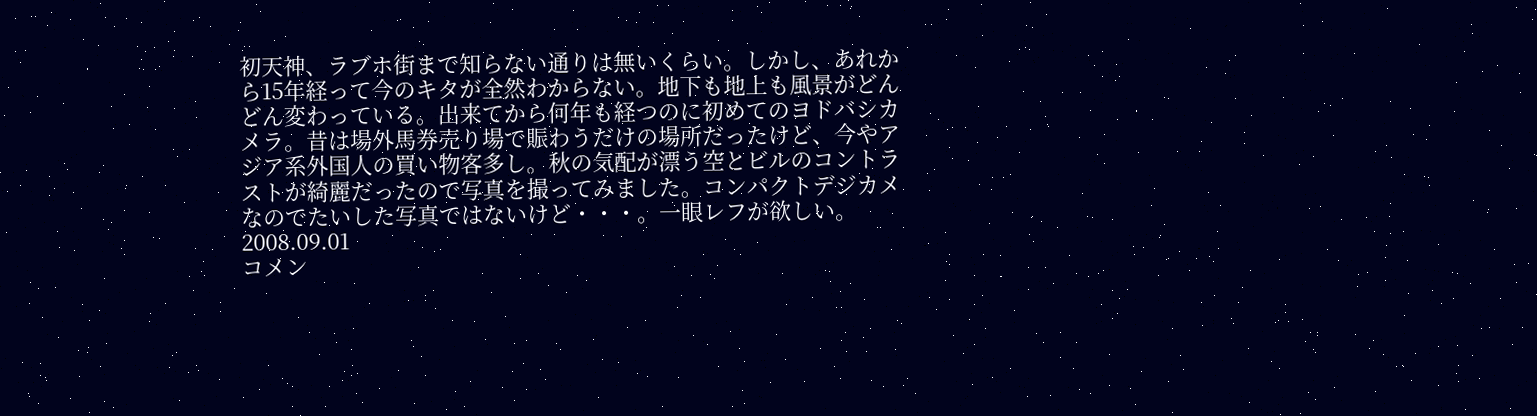初天神、ラブホ街まで知らない通りは無いくらい。しかし、あれから15年経って今のキタが全然わからない。地下も地上も風景がどんどん変わっている。出来てから何年も経つのに初めてのヨドバシカメラ。昔は場外馬券売り場で賑わうだけの場所だったけど、今やアジア系外国人の買い物客多し。秋の気配が漂う空とビルのコントラストが綺麗だったので写真を撮ってみました。コンパクトデジカメなのでたいした写真ではないけど・・・。一眼レフが欲しい。
2008.09.01
コメン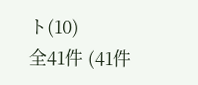ト(10)
全41件 (41件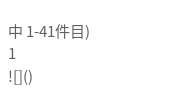中 1-41件目)
1
![]()